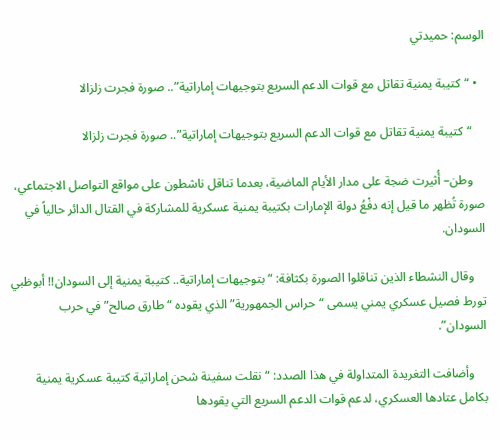الوسم: حميدتي

  • “كتيبة يمنية تقاتل مع قوات الدعم السريع بتوجيهات إماراتية”.. صورة فجرت زلزالا

    “كتيبة يمنية تقاتل مع قوات الدعم السريع بتوجيهات إماراتية”.. صورة فجرت زلزالا

    وطن– أُثيرت ضجة على مدار الأيام الماضية، بعدما تناقل ناشطون على مواقع التواصل الاجتماعي، صورة تُظهر ما قيل إنه دفْعُ دولة الإمارات بكتيبة يمنية عسكرية للمشاركة في القتال الدائر حالياً في السودان.

    وقال النشطاء الذين تناقلوا الصورة بكثافة: “بتوجيهات إماراتية.. كتيبة يمنية إلى السودان!! أبوظبي تورط فصيل عسكري يمني يسمى “حراس الجمهورية” الذي يقوده “طارق صالح” في حرب السودان”.

    وأضافت التغريدة المتداولة في هذا الصدد: “نقلت سفينة شحن إماراتية كتيبة عسكرية يمنية بكامل عتادها العسكري، لدعم قوات الدعم السريع التي يقودها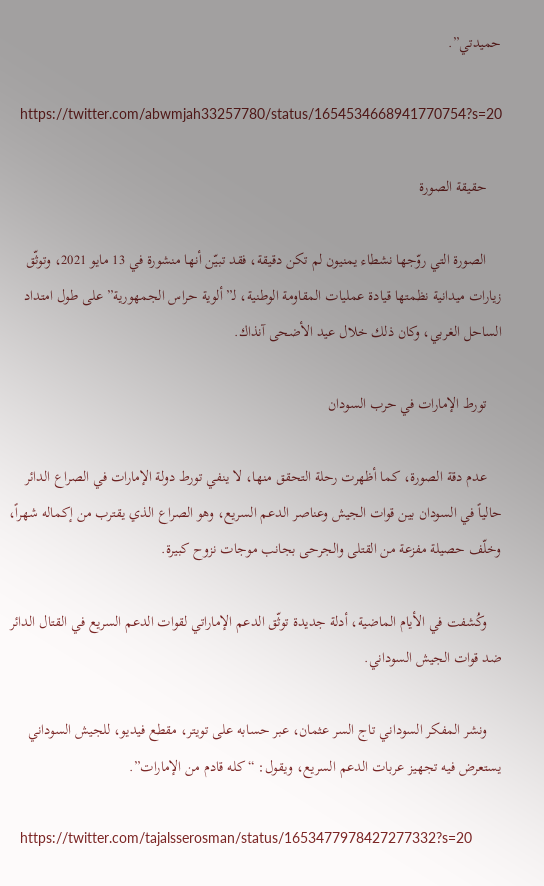حميدتي”.

    https://twitter.com/abwmjah33257780/status/1654534668941770754?s=20

    حقيقة الصورة

    الصورة التي روّجها نشطاء يمنيون لم تكن دقيقة، فقد تبيّن أنها منشورة في 13 مايو 2021، وتوثّق زيارات ميدانية نظمتها قيادة عمليات المقاومة الوطنية، لـ”ألوية حراس الجمهورية” على طول امتداد الساحل الغربي، وكان ذلك خلال عيد الأضحى آنذاك.

    تورط الإمارات في حرب السودان

    عدم دقة الصورة، كما أظهرت رحلة التحقق منها، لا ينفي تورط دولة الإمارات في الصراع الدائر حالياً في السودان بين قوات الجيش وعناصر الدعم السريع، وهو الصراع الذي يقترب من إكماله شهراً، وخلّف حصيلة مفزعة من القتلى والجرحى بجانب موجات نزوح كبيرة.

    وكُشفت في الأيام الماضية، أدلة جديدة توثّق الدعم الإماراتي لقوات الدعم السريع في القتال الدائر ضد قوات الجيش السوداني.

    ونشر المفكر السوداني تاج السر عثمان، عبر حسابه على تويتر، مقطع فيديو، للجيش السوداني يستعرض فيه تجهيز عربات الدعم السريع، ويقول: “كله قادم من الإمارات”.

    https://twitter.com/tajalsserosman/status/1653477978427277332?s=20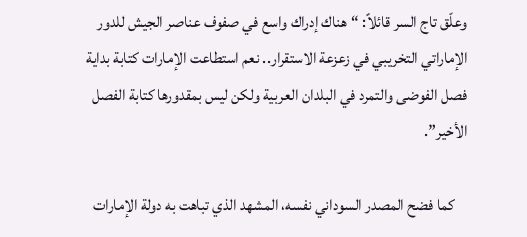وعلّق تاج السر قائلاً: “هناك إدراك واسع في صفوف عناصر الجيش للدور الإماراتي التخريبي في زعزعة الاستقرار.. نعم استطاعت الإمارات كتابة بداية فصل الفوضى والتمرد في البلدان العربية ولكن ليس بمقدورها كتابة الفصل الأخير”.

    كما فضح المصدر السوداني نفسه، المشهد الذي تباهت به دولة الإمارات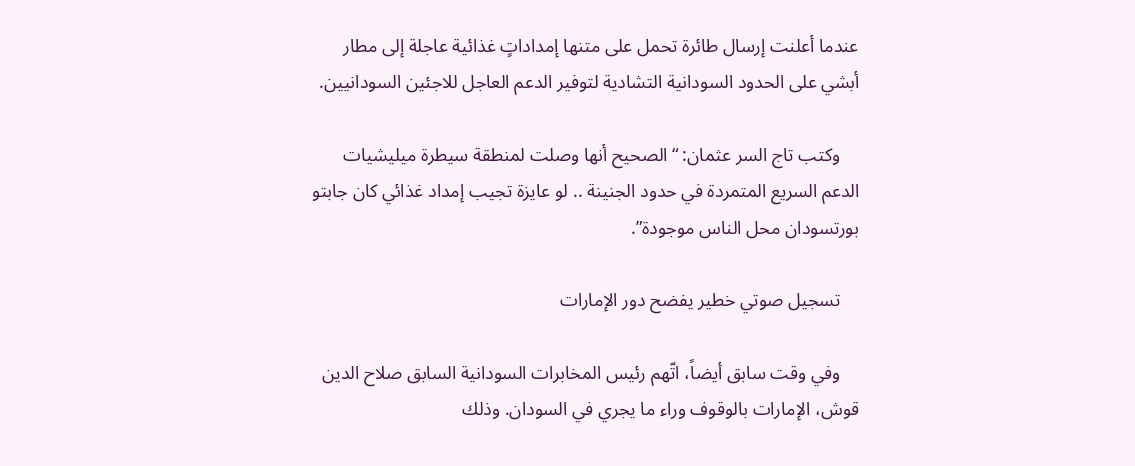عندما أعلنت إرسال طائرة تحمل على متنها إمداداتٍ غذائية عاجلة إلى مطار أبشي على الحدود السودانية التشادية لتوفير الدعم العاجل للاجئين السودانيين.

    وكتب تاج السر عثمان: “الصحيح أنها وصلت لمنطقة سيطرة ميليشيات الدعم السريع المتمردة في حدود الجنينة .. لو عايزة تجيب إمداد غذائي كان جابتو بورتسودان محل الناس موجودة”.

    تسجيل صوتي خطير يفضح دور الإمارات

    وفي وقت سابق أيضاً، اتّهم رئيس المخابرات السودانية السابق صلاح الدين قوش، الإمارات بالوقوف وراء ما يجري في السودان. وذلك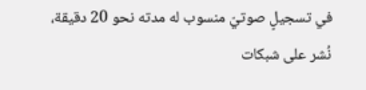في تسجيلٍ صوتيّ منسوب له مدته نحو 20 دقيقة، نُشر على شبكات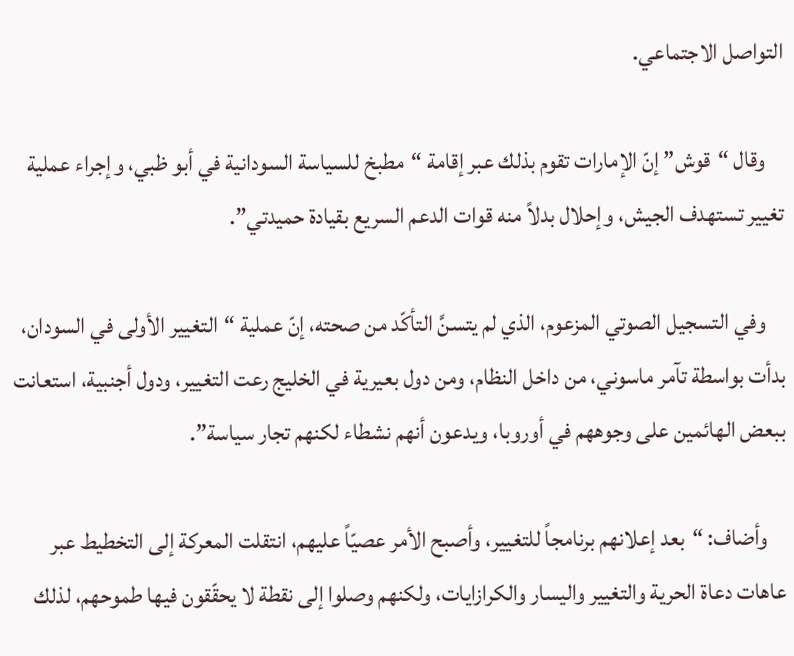التواصل الاجتماعي.

    وقال “قوش” إنّ الإمارات تقوم بذلك عبر إقامة “مطبخ للسياسة السودانية في أبو ظبي، وإجراء عملية تغيير تستهدف الجيش، وإحلال بدلاً منه قوات الدعم السريع بقيادة حميدتي”.

    وفي التسجيل الصوتي المزعوم، الذي لم يتسنَّ التأكّد من صحته، إنّ عملية “التغيير الأولى في السودان، بدأت بواسطة تآمر ماسوني، من داخل النظام، ومن دول بعيرية في الخليج رعت التغيير، ودول أجنبية، استعانت ببعض الهائمين على وجوههم في أوروبا، ويدعون أنهم نشطاء لكنهم تجار سياسة”.

    وأضاف: “بعد إعلانهم برنامجاً للتغيير، وأصبح الأمر عصيّاً عليهم، انتقلت المعركة إلى التخطيط عبر عاهات دعاة الحرية والتغيير واليسار والكرازايات، ولكنهم وصلوا إلى نقطة لا يحقّقون فيها طموحهم، لذلك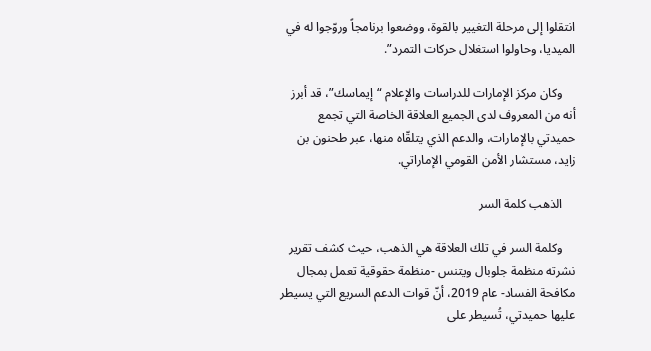انتقلوا إلى مرحلة التغيير بالقوة، ووضعوا برنامجاً وروّجوا له في الميديا، وحاولوا استغلال حركات التمرد”.

    وكان مركز الإمارات للدراسات والإعلام “إيماسك”، قد أبرز أنه من المعروف لدى الجميع العلاقة الخاصة التي تجمع حميدتي بالإمارات، والدعم الذي يتلقّاه منها، عبر طحنون بن زايد، مستشار الأمن القومي الإماراتي.

    الذهب كلمة السر

    وكلمة السر في تلك العلاقة هي الذهب، حيث كشف تقرير نشرته منظمة جلوبال ويتنس -منظمة حقوقية تعمل بمجال مكافحة الفساد- عام 2019، أنّ قوات الدعم السريع التي يسيطر عليها حميدتي، تُسيطر على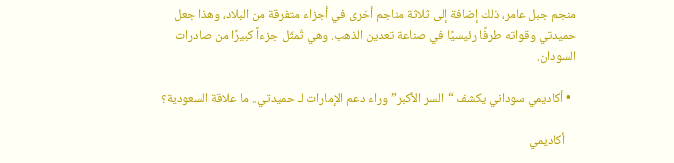منجم جبل عامر، ذلك إضافة إلى ثلاثة مناجم أخرى في أجزاء متفرقة من البلاد، وهذا جعل حميدتي وقواته طرفًا رئيسيًا في صناعة تعدين الذهب. وهي تُمثّل جزءاً كبيرًا من صادرات السودان.

  • أكاديمي سوداني يكشف “السر الأكبر” وراء دعم الإمارات لـ حميدتي.. ما علاقة السعودية؟

    أكاديمي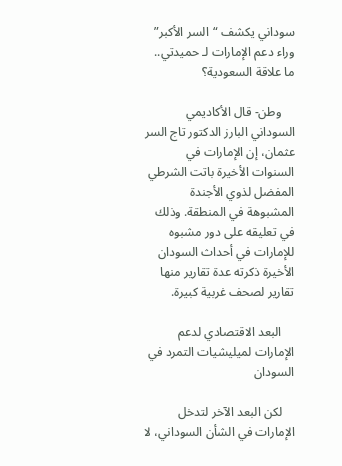سوداني يكشف “السر الأكبر” وراء دعم الإمارات لـ حميدتي.. ما علاقة السعودية؟

    وطن- قال الأكاديمي السوداني البارز الدكتور تاج السر عثمان، إن الإمارات في السنوات الأخيرة باتت الشرطي المفضل لذوي الأجندة المشبوهة في المنطقة. وذلك في تعليقه على دور مشبوه للإمارات في أحداث السودان الأخيرة ذكرته عدة تقارير منها تقارير لصحف غربية كبيرة.

    البعد الاقتصادي لدعم الإمارات لميليشيات التمرد في السودان

    لكن البعد الآخر لتدخل الإمارات في الشأن السوداني، لا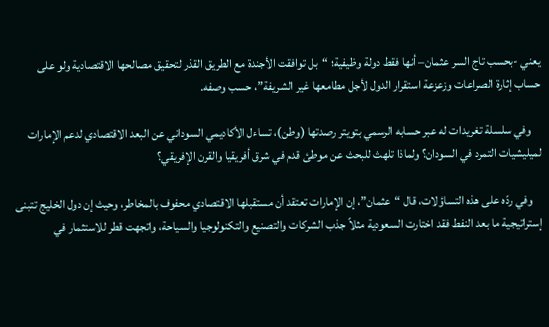يعني -بحسب تاج السر عثمان– أنها فقط دولة وظيفية؛ “بل توافقت الأجندة مع الطريق القذر لتحقيق مصالحها الاقتصادية ولو على حساب إثارة الصراعات وزعزعة استقرار الدول لأجل مطامعها غير الشريفة”، حسب وصفه.

    وفي سلسلة تغريدات له عبر حسابه الرسمي بتويتر رصدتها (وطن)، تساءل الأكاديمي السوداني عن البعد الاقتصادي لدعم الإمارات لميليشيات التمرد في السودان؟ ولماذا تلهث للبحث عن موطئ قدم في شرق أفريقيا والقرن الإفريقي؟

    وفي ردّه على هذه التساؤلات، قال “عثمان”، إن الإمارات تعتقد أن مستقبلها الاقتصادي محفوف بالمخاطر، وحيث إن دول الخليج تتبنى إستراتيجية ما بعد النفط فقد اختارت السعودية مثلاً جذب الشركات والتصنيع والتكنولوجيا والسياحة، واتجهت قطر للاستثمار في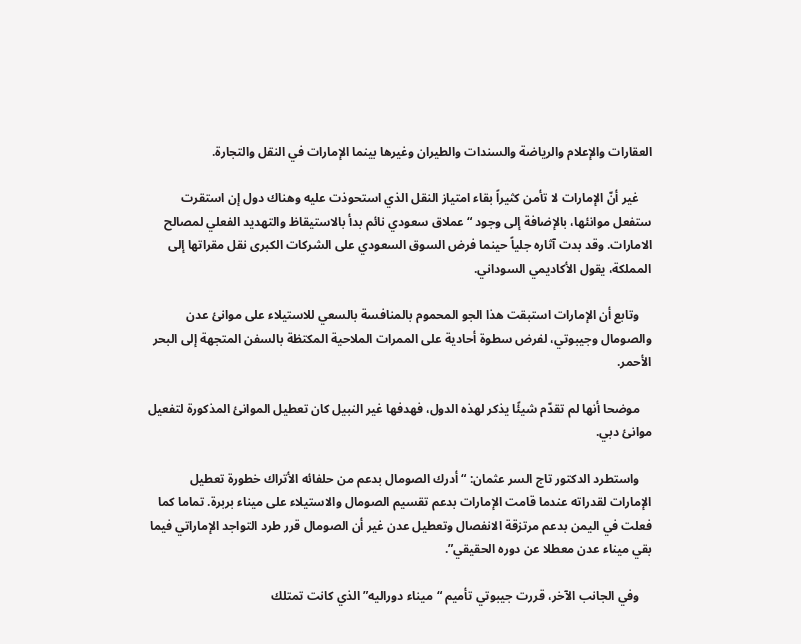العقارات والإعلام والرياضة والسندات والطيران وغيرها بينما الإمارات في النقل والتجارة.

    غير أنّ الإمارات لا تأمن كثيراً بقاء امتياز النقل الذي استحوذت عليه وهناك دول إن استقرت ستفعل موانئها، بالإضافة إلى وجود “عملاق سعودي نائم بدأ بالاستيقاظ والتهديد الفعلي لمصالح الامارات. وقد بدت آثاره جلياً حينما فرض السوق السعودي على الشركات الكبرى نقل مقراتها إلى المملكة، يقول الأكاديمي السوداني.

    وتابع أن الإمارات استبقت هذا الجو المحموم بالمنافسة بالسعي للاستيلاء على موانئ عدن والصومال وجيبوتي، لفرض سطوة أحادية على الممرات الملاحية المكتظة بالسفن المتجهة إلى البحر الأحمر.

    موضحا أنها لم تقدّم شيئًا يذكر لهذه الدول، فهدفها غير النبيل كان تعطيل الموانئ المذكورة لتفعيل موانئ دبي.

    واستطرد الدكتور تاج السر عثمان: “أدرك الصومال بدعم من حلفائه الأتراك خطورة تعطيل الإمارات لقدراته عندما قامت الإمارات بدعم تقسيم الصومال والاستيلاء على ميناء بربرة. تماما كما فعلت في اليمن بدعم مرتزقة الانفصال وتعطيل عدن غير أن الصومال قرر طرد التواجد الإماراتي فيما بقي ميناء عدن معطلا عن دوره الحقيقي”.

    وفي الجانب الآخر، قررت جيبوتي تأميم “ميناء دوراليه” الذي كانت تمتلك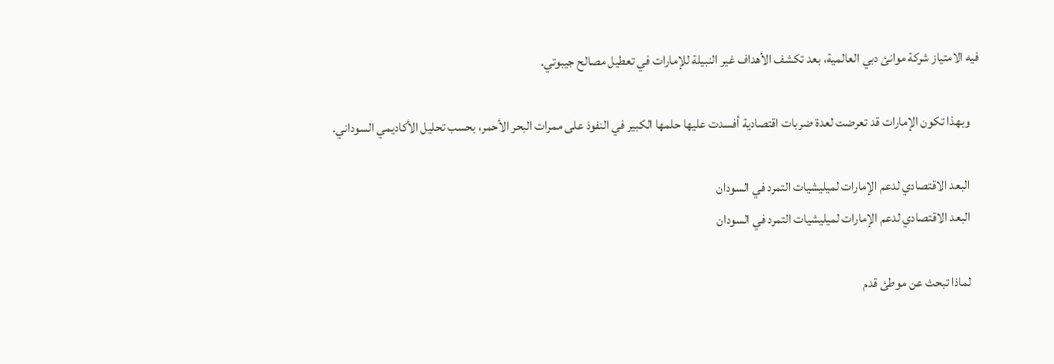فيه الامتياز شركة موانئ دبي العالمية، بعد تكشف الأهداف غير النبيلة للإمارات في تعطيل مصالح جيبوتي.

    وبهذا تكون الإمارات قد تعرضت لعدة ضربات اقتصادية أفسدت عليها حلمها الكبير في النفوذ على ممرات البحر الأحمر، بحسب تحليل الأكاديمي السوداني.

    البعد الاقتصادي لدعم الإمارات لميليشيات التمرد في السودان
    البعد الاقتصادي لدعم الإمارات لميليشيات التمرد في السودان

    لماذا تبحث عن موطئ قدم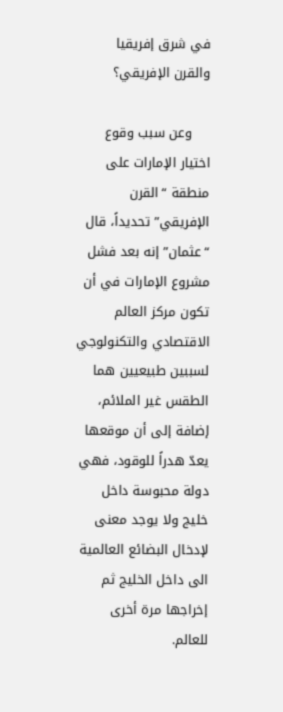في شرق إفريقيا والقرن الإفريقي؟

    وعن سبب وقوع اختيار الإمارات على منطقة “القرن الإفريقي” تحديداً، قال “عثمان” إنه بعد فشل مشروع الإمارات في أن تكون مركز العالم الاقتصادي والتكنولوجي لسببين طبيعيين هما الطقس غير الملائم، إضافة إلى أن موقعها يعدّ هدراً للوقود، فهي دولة محبوسة داخل خليج ولا يوجد معنى لإدخال البضائع العالمية الى داخل الخليج ثم إخراجها مرة أخرى للعالم.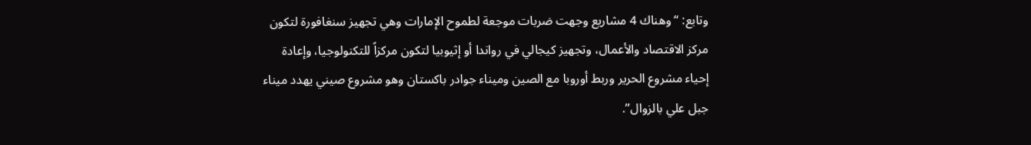وتابع: “وهناك 4 مشاريع وجهت ضربات موجعة لطموح الإمارات وهي تجهيز سنغافورة لتكون مركز الاقتصاد والأعمال، وتجهيز كيجالي في رواندا أو إثيوبيا لتكون مركزاً للتكنولوجيا، وإعادة إحياء مشروع الحرير وربط أوروبا مع الصين وميناء جوادر باكستان وهو مشروع صيني يهدد ميناء جبل علي بالزوال”.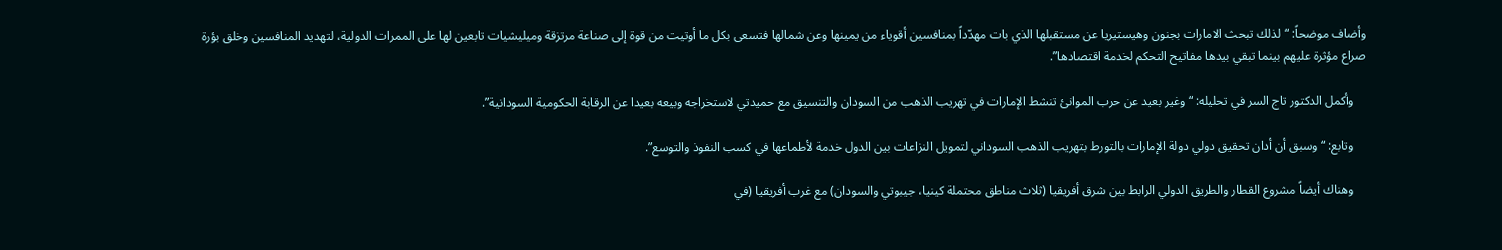وأضاف موضحاً: “لذلك تبحث الامارات بجنون وهيستيريا عن مستقبلها الذي بات مهدّداً بمنافسين أقوياء من يمينها وعن شمالها فتسعى بكل ما أوتيت من قوة إلى صناعة مرتزقة وميليشيات تابعين لها على الممرات الدولية، لتهديد المنافسين وخلق بؤرة صراع مؤثرة عليهم بينما تبقي بيدها مفاتيح التحكم لخدمة اقتصادها”.

    وأكمل الدكتور تاج السر في تحليله: “وغير بعيد عن حرب الموانئ تنشط الإمارات في تهريب الذهب من السودان والتنسيق مع حميدتي لاستخراجه وبيعه بعيدا عن الرقابة الحكومية السودانية”.

    وتابع: “وسبق أن أدان تحقيق دولي دولة الإمارات بالتورط بتهريب الذهب السوداني لتمويل النزاعات بين الدول خدمة لأطماعها في كسب النفوذ والتوسع”.

    وهناك أيضاً مشروع القطار والطريق الدولي الرابط بين شرق أفريقيا (ثلاث مناطق محتملة كينيا، جيبوتي والسودان) مع غرب أفريقيا (في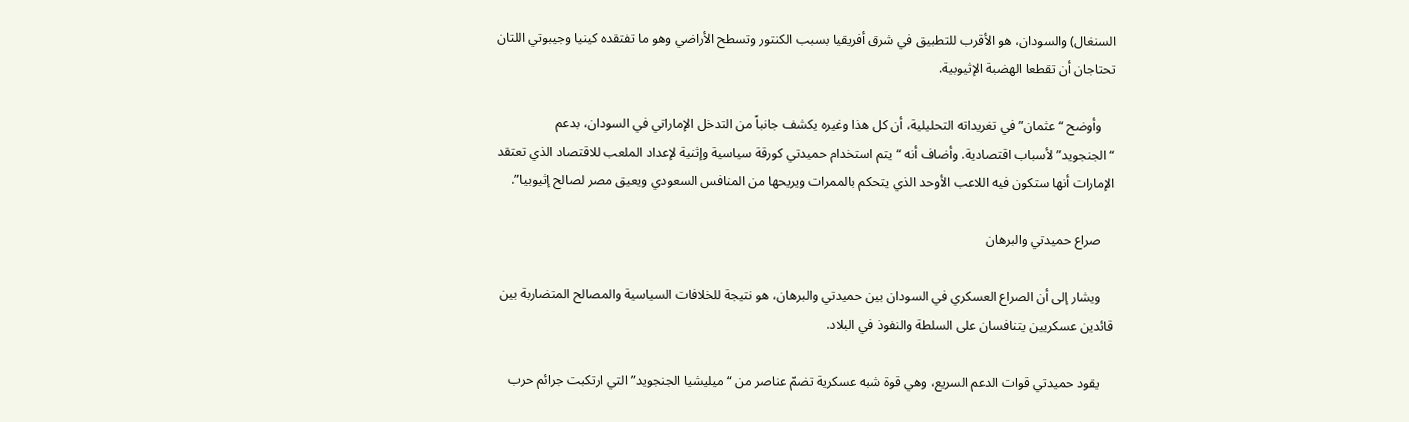السنغال) والسودان، هو الأقرب للتطبيق في شرق أفريقيا بسبب الكنتور وتسطح الأراضي وهو ما تفتقده كينيا وجيبوتي اللتان تحتاجان أن تقطعا الهضبة الإثيوبية.

    وأوضح “عثمان” في تغريداته التحليلية، أن كل هذا وغيره يكشف جانباً من التدخل الإماراتي في السودان، بدعم “الجنجويد” لأسباب اقتصادية. وأضاف أنه “يتم استخدام حميدتي كورقة سياسية وإثنية لإعداد الملعب للاقتصاد الذي تعتقد الإمارات أنها ستكون فيه اللاعب الأوحد الذي يتحكم بالممرات ويريحها من المنافس السعودي ويعيق مصر لصالح إثيوبيا”.

    صراع حميدتي والبرهان

    ويشار إلى أن الصراع العسكري في السودان بين حميدتي والبرهان، هو نتيجة للخلافات السياسية والمصالح المتضاربة بين قائدين عسكريين يتنافسان على السلطة والنفوذ في البلاد.

    يقود حميدتي قوات الدعم السريع، وهي قوة شبه عسكرية تضمّ عناصر من “ميليشيا الجنجويد” التي ارتكبت جرائم حرب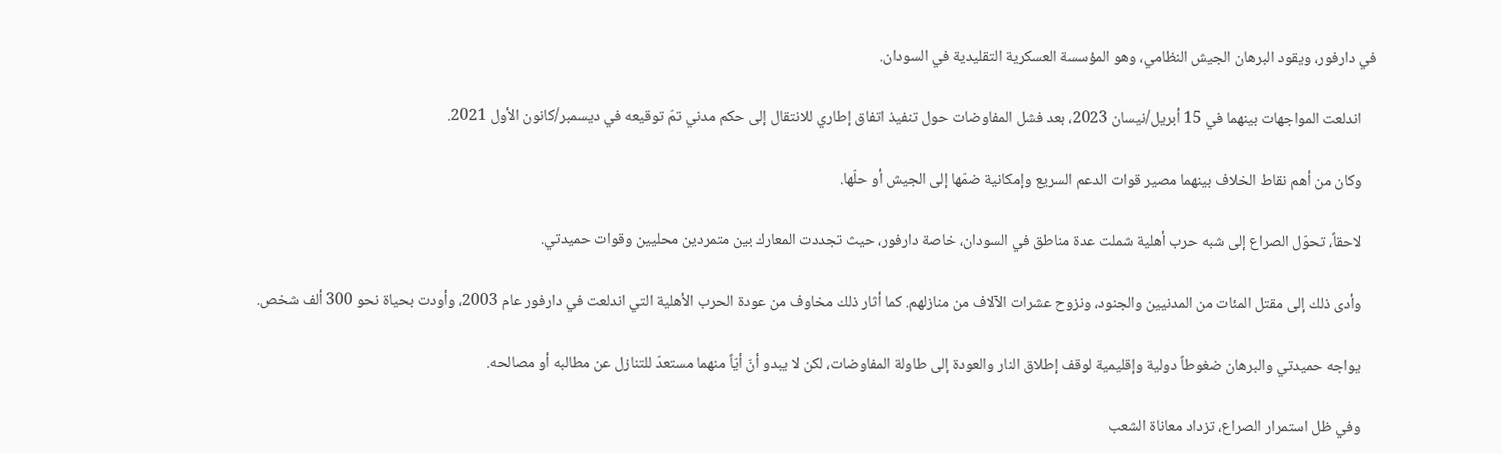في دارفور، ويقود البرهان الجيش النظامي، وهو المؤسسة العسكرية التقليدية في السودان.

    اندلعت المواجهات بينهما في 15 أبريل/نيسان 2023، بعد فشل المفاوضات حول تنفيذ اتفاق إطاري للانتقال إلى حكم مدني تمّ توقيعه في ديسمبر/كانون الأول 2021.

    وكان من أهم نقاط الخلاف بينهما مصير قوات الدعم السريع وإمكانية ضمّها إلى الجيش أو حلّها.

    لاحقاً، تحوّل الصراع إلى شبه حرب أهلية شملت عدة مناطق في السودان، خاصة دارفور، حيث تجددت المعارك بين متمردين محليين وقوات حميدتي.

    وأدى ذلك إلى مقتل المئات من المدنيين والجنود، ونزوح عشرات الآلاف من منازلهم. كما أثار ذلك مخاوف من عودة الحرب الأهلية التي اندلعت في دارفور عام 2003، وأودت بحياة نحو 300 ألف شخص.

    يواجه حميدتي والبرهان ضغوطاً دولية وإقليمية لوقف إطلاق النار والعودة إلى طاولة المفاوضات، لكن لا يبدو أنّ أيّاً منهما مستعدّ للتنازل عن مطالبه أو مصالحه.

    وفي ظل استمرار الصراع، تزداد معاناة الشعب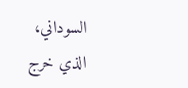السوداني، الذي خرج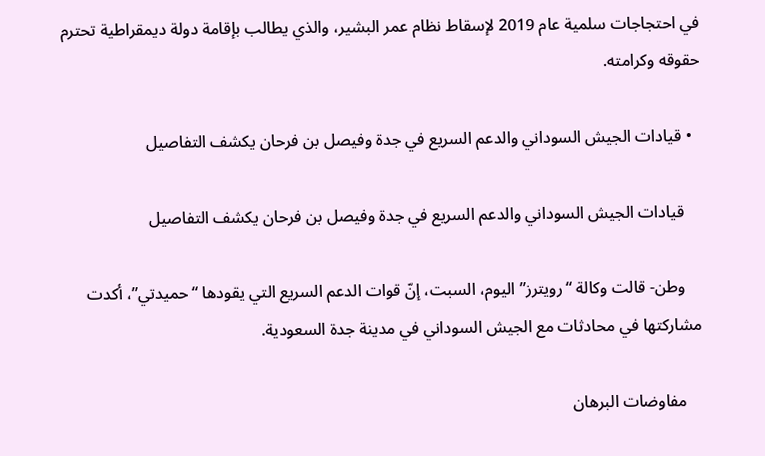في احتجاجات سلمية عام 2019 لإسقاط نظام عمر البشير، والذي يطالب بإقامة دولة ديمقراطية تحترم حقوقه وكرامته.

  • قيادات الجيش السوداني والدعم السريع في جدة وفيصل بن فرحان يكشف التفاصيل

    قيادات الجيش السوداني والدعم السريع في جدة وفيصل بن فرحان يكشف التفاصيل

    وطن- قالت وكالة “رويترز” اليوم، السبت، إنّ قوات الدعم السريع التي يقودها “حميدتي”، أكدت مشاركتها في محادثات مع الجيش السوداني في مدينة جدة السعودية.

    مفاوضات البرهان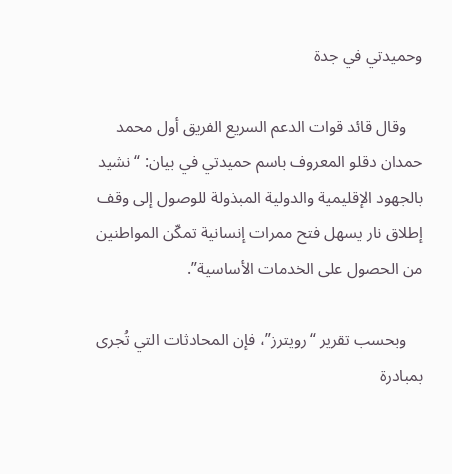وحميدتي في جدة

    وقال قائد قوات الدعم السريع الفريق أول محمد حمدان دقلو المعروف باسم حميدتي في بيان: “نشيد بالجهود الإقليمية والدولية المبذولة للوصول إلى وقف إطلاق نار يسهل فتح ممرات إنسانية تمكّن المواطنين من الحصول على الخدمات الأساسية”.

    وبحسب تقرير “رويترز”، فإن المحادثات التي تُجرى بمبادرة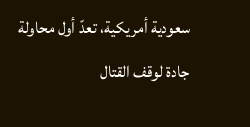سعودية أمريكية، تعدّ أول محاولة جادة لوقف القتال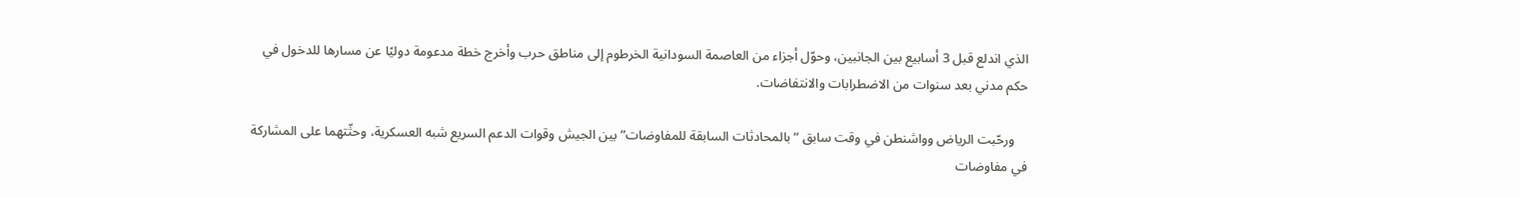الذي اندلع قبل 3 أسابيع بين الجانبين، وحوّل أجزاء من العاصمة السودانية الخرطوم إلى مناطق حرب وأخرج خطة مدعومة دوليًا عن مسارها للدخول في حكم مدني بعد سنوات من الاضطرابات والانتفاضات.

    ورحّبت الرياض وواشنطن في وقت سابق “بالمحادثات السابقة للمفاوضات” بين الجيش وقوات الدعم السريع شبه العسكرية، وحثّتهما على المشاركة في مفاوضات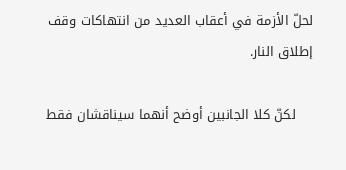لحلّ الأزمة في أعقاب العديد من انتهاكات وقف إطلاق النار.

    لكنّ كلا الجانبين أوضح أنهما سيناقشان فقط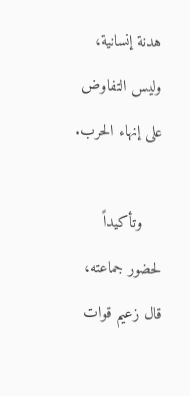هدنة إنسانية، وليس التفاوض على إنهاء الحرب.

    وتأكيداً لحضور جماعته، قال زعيم قوات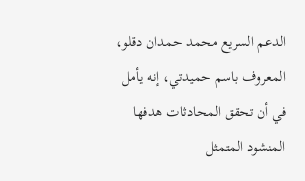الدعم السريع محمد حمدان دقلو، المعروف باسم حميدتي، إنه يأمل في أن تحقق المحادثات هدفها المنشود المتمثل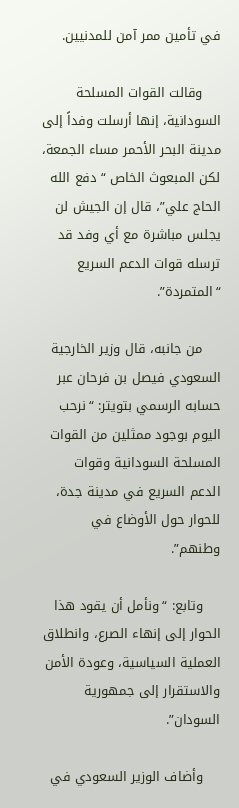في تأمين ممر آمن للمدنيين.

    وقالت القوات المسلحة السودانية، إنها أرسلت وفداً إلى مدينة البحر الأحمر مساء الجمعة، لكن المبعوث الخاص “دفع الله الحاج علي”، قال إن الجيش لن يجلس مباشرة مع أي وفد قد ترسله قوات الدعم السريع “المتمردة”.

    من جانبه، قال وزير الخارجية السعودي فيصل بن فرحان عبر حسابه الرسمي بتويتر: “نرحب اليوم بوجود ممثلين من القوات المسلحة السودانية وقوات الدعم السريع في مدينة جدة، للحوار حول الأوضاع في وطنهم”.

    وتابع: “ونأمل أن يقود هذا الحوار إلى إنهاء الصرع، وانطلاق العملية السياسية، وعودة الأمن والاستقرار إلى جمهورية السودان”.

    وأضاف الوزير السعودي في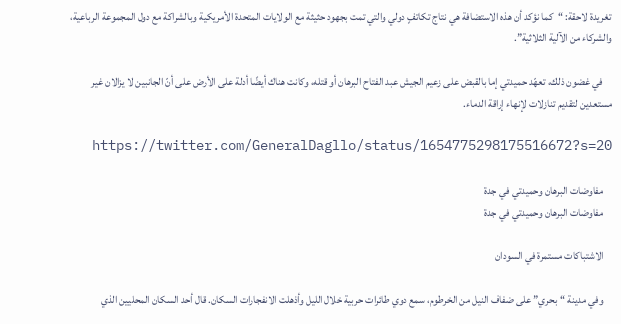تغريدة لاحقة: “كما نؤكد أن هذه الاستضافة هي نتاج تكاتفٍ دولي والتي تمت بجهود حثيثة مع الولايات المتحدة الأمريكية وبالشراكة مع دول المجموعة الرباعية، والشركاء من الآلية الثلاثية”.

    في غضون ذلك، تعهّد حميدتي إما بالقبض على زعيم الجيش عبد الفتاح البرهان أو قتله، وكانت هناك أيضًا أدلة على الأرض على أنّ الجانبين لا يزالان غير مستعدين لتقديم تنازلات لإنهاء إراقة الدماء.

    https://twitter.com/GeneralDagllo/status/1654775298175516672?s=20

    مفاوضات البرهان وحميدتي في جدة
    مفاوضات البرهان وحميدتي في جدة

    الاشتباكات مستمرة في السودان

    وفي مدينة “بحري” على ضفاف النيل من الخرطوم، سمع دوي طائرات حربية خلال الليل وأذهلت الانفجارات السكان. قال أحد السكان المحليين الذي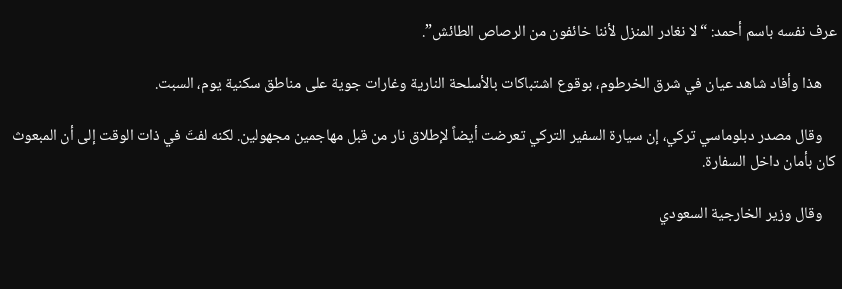عرف نفسه باسم أحمد: “لا نغادر المنزل لأننا خائفون من الرصاص الطائش”.

    هذا وأفاد شاهد عيان في شرق الخرطوم، بوقوع اشتباكات بالأسلحة النارية وغارات جوية على مناطق سكنية يوم، السبت.

    وقال مصدر دبلوماسي تركي، إن سيارة السفير التركي تعرضت أيضاً لإطلاق نار من قبل مهاجمين مجهولين. لكنه لفتَ في ذات الوقت إلى أن المبعوث كان بأمان داخل السفارة.

    وقال وزير الخارجية السعودي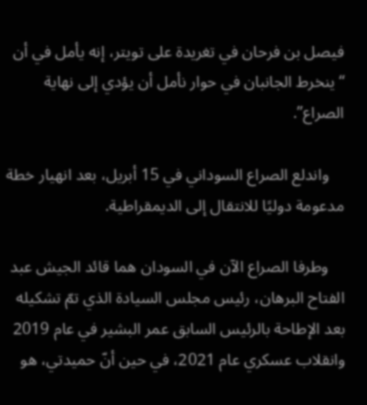فيصل بن فرحان في تغريدة على تويتر، إنه يأمل في أن “ينخرط الجانبان في حوار نأمل أن يؤدي إلى نهاية الصراع”.

    واندلع الصراع السوداني في 15 أبريل، بعد انهيار خطة مدعومة دوليًا للانتقال إلى الديمقراطية.

    وطرفا الصراع الآن في السودان هما قائد الجيش عبد الفتاح البرهان، رئيس مجلس السيادة الذي تمّ تشكيله بعد الإطاحة بالرئيس السابق عمر البشير في عام 2019 وانقلاب عسكري عام 2021، في حين أنّ حميدتي، هو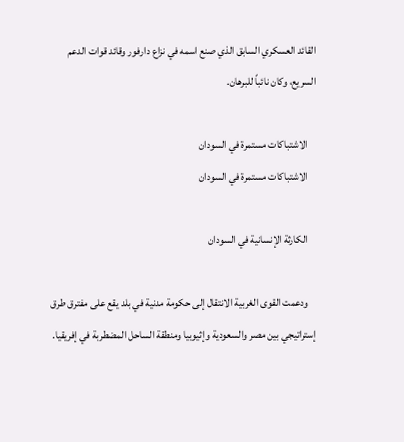القائد العسكري السابق الذي صنع اسمه في نزاع دارفور وقائد قوات الدعم السريع، وكان نائباً للبرهان.

    الاشتباكات مستمرة في السودان
    الاشتباكات مستمرة في السودان

    الكارثة الإنسانية في السودان

    ودعمت القوى الغربية الانتقال إلى حكومة مدنية في بلد يقع على مفترق طرق إستراتيجي بين مصر والسعودية وإثيوبيا ومنطقة الساحل المضطربة في إفريقيا.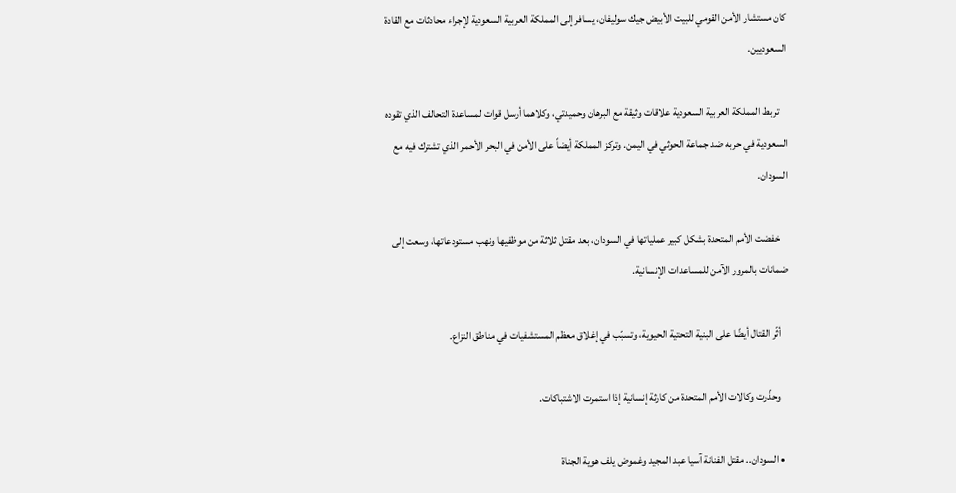كان مستشار الأمن القومي للبيت الأبيض جيك سوليفان، يسافر إلى المملكة العربية السعودية لإجراء محادثات مع القادة السعوديين.

    تربط المملكة العربية السعودية علاقات وثيقة مع البرهان وحميدتي، وكلاهما أرسل قوات لمساعدة التحالف الذي تقوده السعودية في حربه ضد جماعة الحوثي في اليمن. وتركز المملكة أيضاً على الأمن في البحر الأحمر الذي تشترك فيه مع السودان.

    خفضت الأمم المتحدة بشكل كبير عملياتها في السودان، بعد مقتل ثلاثة من موظفيها ونهب مستودعاتها، وسعت إلى ضمانات بالمرور الآمن للمساعدات الإنسانية.

    أثّر القتال أيضًا على البنية التحتية الحيوية، وتسبّب في إغلاق معظم المستشفيات في مناطق النزاع.

    وحذّرت وكالات الأمم المتحدة من كارثة إنسانية إذا استمرت الاشتباكات.

  • السودان.. مقتل الفنانة آسيا عبد المجيد وغموض يلف هوية الجناة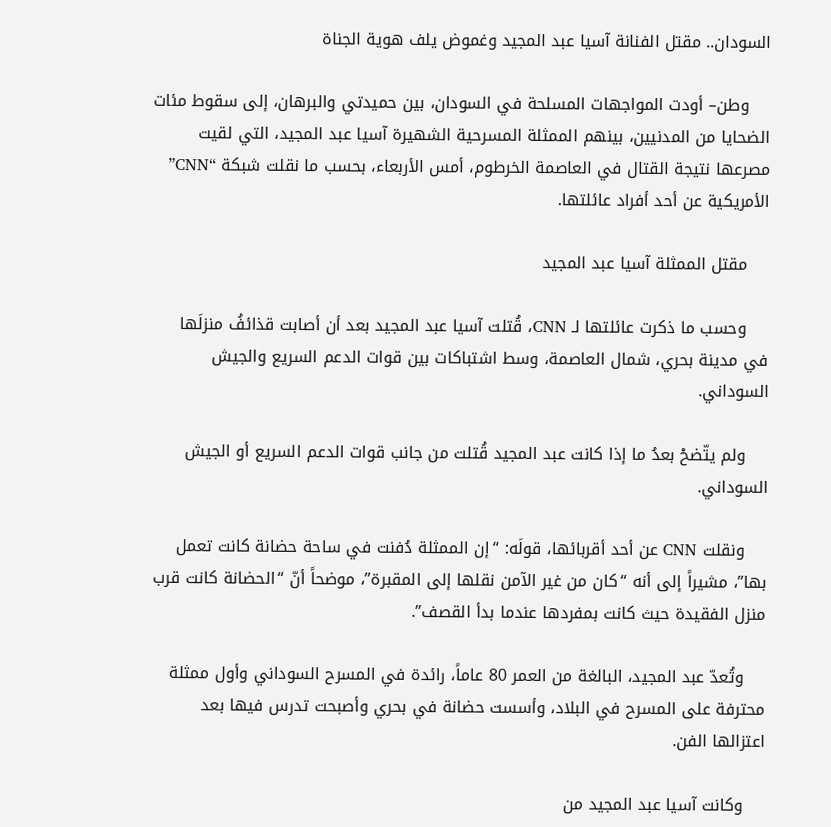السودان.. مقتل الفنانة آسيا عبد المجيد وغموض يلف هوية الجناة

    وطن– أودت المواجهات المسلحة في السودان، بين حميدتي والبرهان، إلى سقوط مئات الضحايا من المدنيين، بينهم الممثلة المسرحية الشهيرة آسيا عبد المجيد، التي لقيت مصرعها نتيجة القتال في العاصمة الخرطوم، أمس الأربعاء، بحسب ما نقلت شبكة “CNN” الأمريكية عن أحد أفراد عائلتها.

    مقتل الممثلة آسيا عبد المجيد

    وحسب ما ذكرت عائلتها لـ CNN، قُتلت آسيا عبد المجيد بعد أن أصابت قذائفُ منزلَها في مدينة بحري، شمال العاصمة، وسط اشتباكات بين قوات الدعم السريع والجيش السوداني.

    ولم يتّضحْ بعدُ ما إذا كانت عبد المجيد قُتلت من جانب قوات الدعم السريع أو الجيش السوداني.

    ونقلت CNN عن أحد أقربائها، قولَه: “إن الممثلة دُفنت في ساحة حضانة كانت تعمل بها”، مشيراً إلى أنه “كان من غير الآمن نقلها إلى المقبرة”، موضحاً أنّ “الحضانة كانت قرب منزل الفقيدة حيث كانت بمفردها عندما بدأ القصف”.

    وتُعدّ عبد المجيد، البالغة من العمر 80 عاماً، رائدة في المسرح السوداني وأول ممثلة محترفة على المسرح في البلاد، وأسست حضانة في بحري وأصبحت تدرس فيها بعد اعتزالها الفن.

    وكانت آسيا عبد المجيد من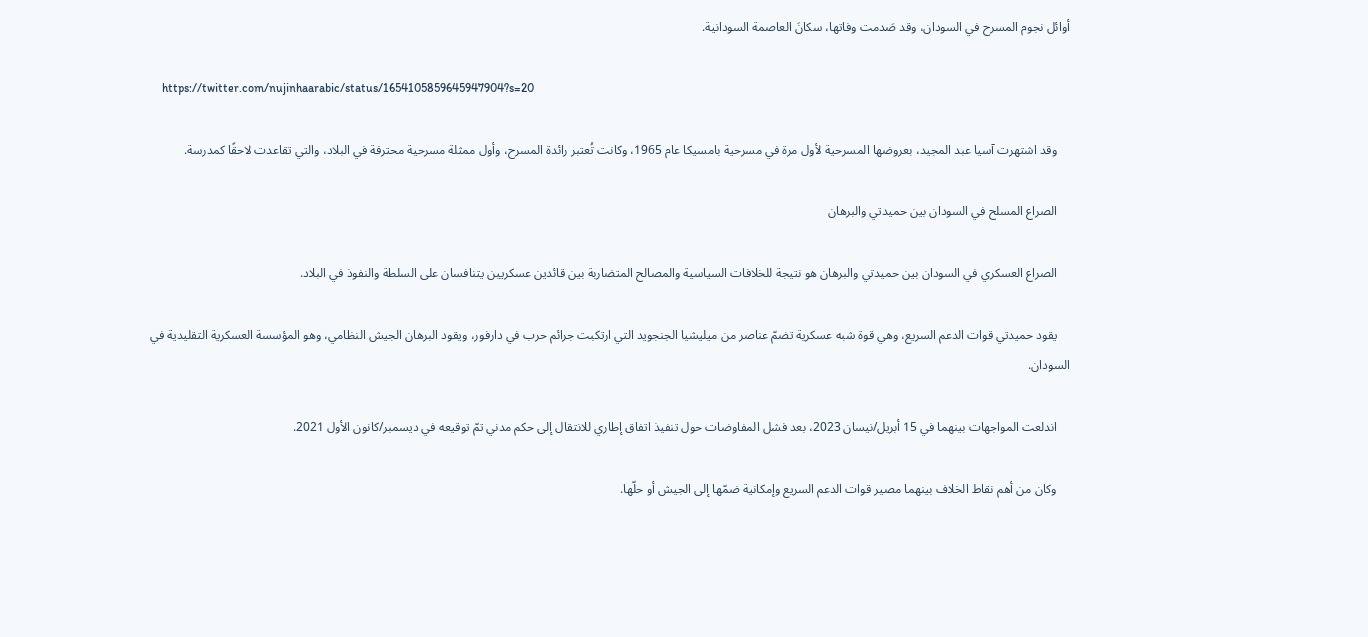أوائل نجوم المسرح في السودان، وقد صَدمت وفاتها، سكانَ العاصمة السودانية.

    https://twitter.com/nujinhaarabic/status/1654105859645947904?s=20

    وقد اشتهرت آسيا عبد المجيد، بعروضها المسرحية لأول مرة في مسرحية بامسيكا عام 1965، وكانت تُعتبر رائدة المسرح، وأول ممثلة مسرحية محترفة في البلاد، والتي تقاعدت لاحقًا كمدرسة.

    الصراع المسلح في السودان بين حميدتي والبرهان

    الصراع العسكري في السودان بين حميدتي والبرهان هو نتيجة للخلافات السياسية والمصالح المتضاربة بين قائدين عسكريين يتنافسان على السلطة والنفوذ في البلاد.

    يقود حميدتي قوات الدعم السريع، وهي قوة شبه عسكرية تضمّ عناصر من ميليشيا الجنجويد التي ارتكبت جرائم حرب في دارفور، ويقود البرهان الجيش النظامي، وهو المؤسسة العسكرية التقليدية في السودان.

    اندلعت المواجهات بينهما في 15 أبريل/نيسان 2023، بعد فشل المفاوضات حول تنفيذ اتفاق إطاري للانتقال إلى حكم مدني تمّ توقيعه في ديسمبر/كانون الأول 2021.

    وكان من أهم نقاط الخلاف بينهما مصير قوات الدعم السريع وإمكانية ضمّها إلى الجيش أو حلّها.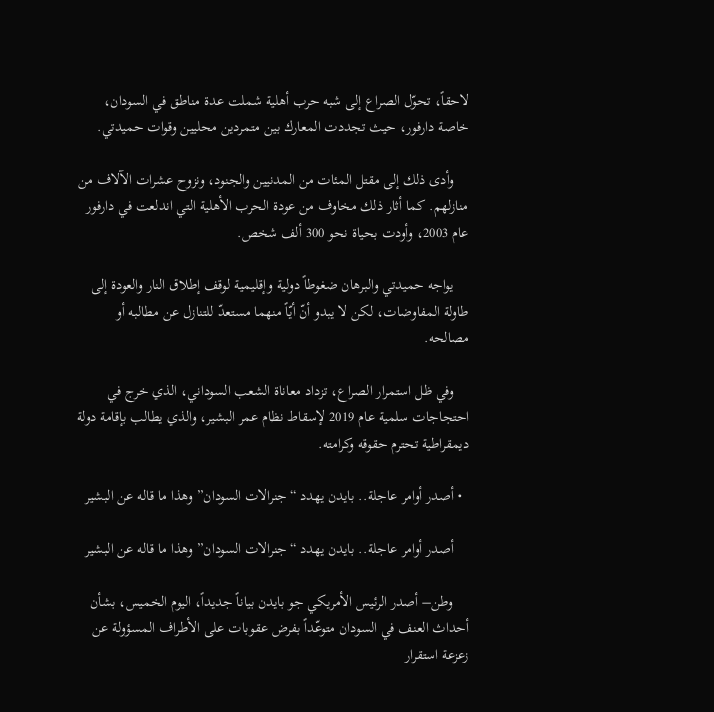لاحقاً، تحوّل الصراع إلى شبه حرب أهلية شملت عدة مناطق في السودان، خاصة دارفور، حيث تجددت المعارك بين متمردين محليين وقوات حميدتي.

    وأدى ذلك إلى مقتل المئات من المدنيين والجنود، ونزوح عشرات الآلاف من منازلهم. كما أثار ذلك مخاوف من عودة الحرب الأهلية التي اندلعت في دارفور عام 2003، وأودت بحياة نحو 300 ألف شخص.

    يواجه حميدتي والبرهان ضغوطاً دولية وإقليمية لوقف إطلاق النار والعودة إلى طاولة المفاوضات، لكن لا يبدو أنّ أيّاً منهما مستعدّ للتنازل عن مطالبه أو مصالحه.

    وفي ظل استمرار الصراع، تزداد معاناة الشعب السوداني، الذي خرج في احتجاجات سلمية عام 2019 لإسقاط نظام عمر البشير، والذي يطالب بإقامة دولة ديمقراطية تحترم حقوقه وكرامته.

  • أصدر أوامر عاجلة.. بايدن يهدد “جنرالات السودان” وهذا ما قاله عن البشير

    أصدر أوامر عاجلة.. بايدن يهدد “جنرالات السودان” وهذا ما قاله عن البشير

    وطن– أصدر الرئيس الأمريكي جو بايدن بياناً جديداً، اليوم الخميس، بشأن أحداث العنف في السودان متوعّداً بفرض عقوبات على الأطراف المسؤولة عن زعزعة استقرار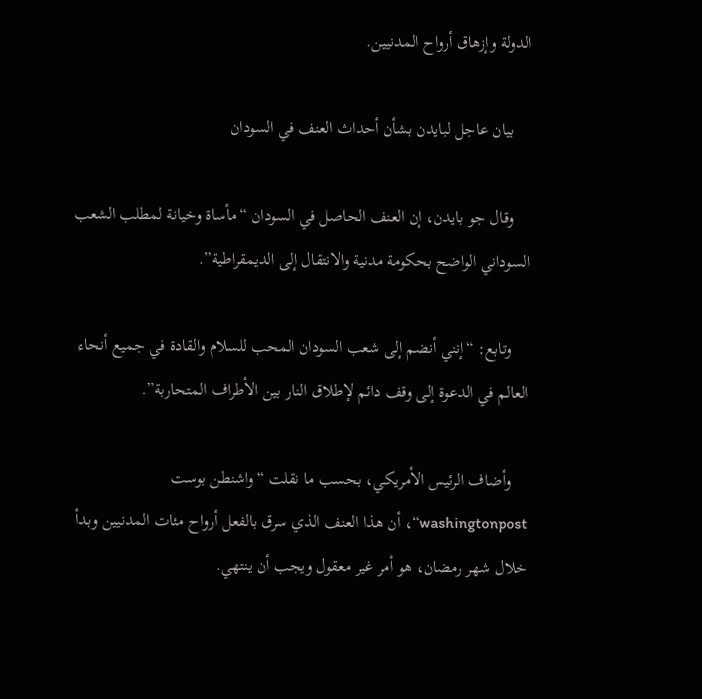الدولة وإزهاق أرواح المدنيين.

    بيان عاجل لبايدن بشأن أحداث العنف في السودان

    وقال جو بايدن، إن العنف الحاصل في السودان “مأساة وخيانة لمطلب الشعب السوداني الواضح بحكومة مدنية والانتقال إلى الديمقراطية”.

    وتابع: “إنني أنضم إلى شعب السودان المحب للسلام والقادة في جميع أنحاء العالم في الدعوة إلى وقف دائم لإطلاق النار بين الأطراف المتحاربة”.

    وأضاف الرئيس الأمريكي، بحسب ما نقلت “واشنطن بوست washingtonpost“، أن هذا العنف الذي سرق بالفعل أرواح مئات المدنيين وبدأ خلال شهر رمضان، هو أمر غير معقول ويجب أن ينتهي.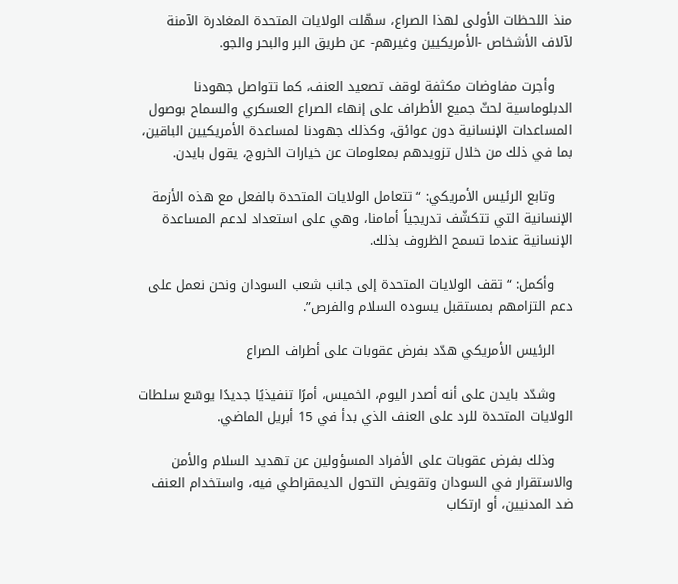منذ اللحظات الأولى لهذا الصراع، سهّلت الولايات المتحدة المغادرة الآمنة لآلاف الأشخاص -الأمريكيين وغيرهم- عن طريق البر والبحر والجو.

    وأجرت مفاوضات مكثفة لوقف تصعيد العنف، كما تتواصل جهودنا الدبلوماسية لحثّ جميع الأطراف على إنهاء الصراع العسكري والسماح بوصول المساعدات الإنسانية دون عوائق، وكذلك جهودنا لمساعدة الأمريكيين الباقين، بما في ذلك من خلال تزويدهم بمعلومات عن خيارات الخروج، يقول بايدن.

    وتابع الرئيس الأمريكي: “تتعامل الولايات المتحدة بالفعل مع هذه الأزمة الإنسانية التي تتكشّف تدريجياً أمامنا، وهي على استعداد لدعم المساعدة الإنسانية عندما تسمح الظروف بذلك.

    وأكمل: “تقف الولايات المتحدة إلى جانب شعب السودان ونحن نعمل على دعم التزامهم بمستقبل يسوده السلام والفرص”.

    الرئيس الأمريكي هدّد بفرض عقوبات على أطراف الصراع

    وشدّد بايدن على أنه أصدر اليوم، الخميس، أمرًا تنفيذيًا جديدًا يوسّع سلطات الولايات المتحدة للرد على العنف الذي بدأ في 15 أبريل الماضي.

    وذلك بفرض عقوبات على الأفراد المسؤولين عن تهديد السلام والأمن والاستقرار في السودان وتقويض التحول الديمقراطي فيه، واستخدام العنف ضد المدنيين، أو ارتكاب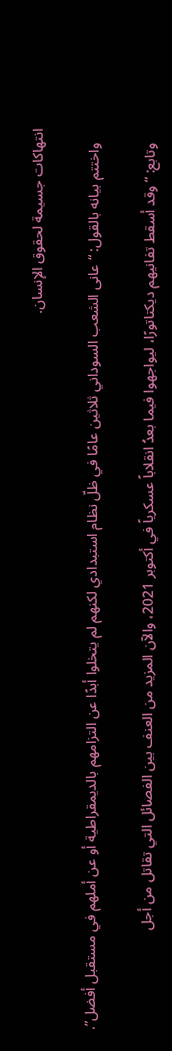انتهاكات جسيمة لحقوق الإنسان.

    واختتم بيانه بالقول: “عانى الشعب السوداني ثلاثين عامًا في ظلّ نظام استبدادي لكنهم لم يتخلوا أبدًا عن التزامهم بالديمقراطية أو عن أملهم في مستقبل أفضل”.

    وتابع: “وقد أسقط تفانيهم ديكتاتورًا، ليواجهوا فيما بعدُ انقلاباً عسكرياً في أكتوبر 2021، والآن المزيد من العنف بين الفصائل التي تقاتل من أجل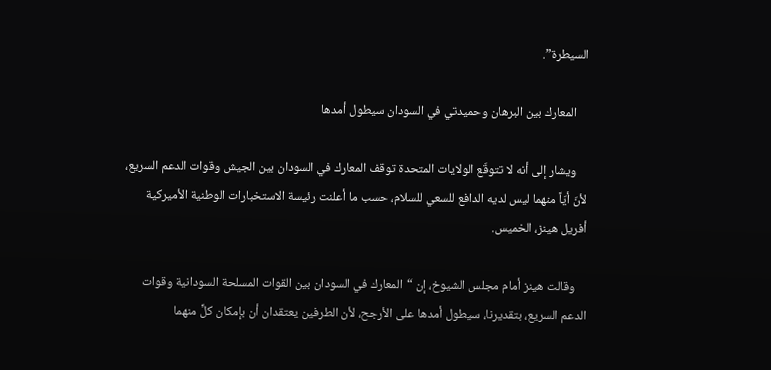السيطرة”.

    المعارك بين البرهان وحميدتي في السودان سيطول أمدها

    ويشار إلى أنه لا تتوقّع الولايات المتحدة توقف المعارك في السودان بين الجيش وقوات الدعم السريع، لأنّ أيّاً منهما ليس لديه الدافع للسعي للسلام، حسب ما أعلنت رئيسة الاستخبارات الوطنية الأميركية أفريل هينز، الخميس.

    وقالت هينز أمام مجلس الشيوخ، إن “المعارك في السودان بين القوات المسلحة السودانية وقوات الدعم السريع، بتقديرنا، سيطول أمدها على الأرجح، لأن الطرفين يعتقدان أن بإمكان كلٍّ منهما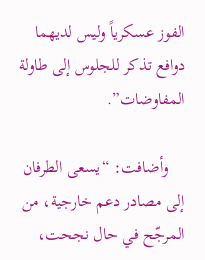الفوز عسكرياً وليس لديهما دوافع تذكر للجلوس إلى طاولة المفاوضات”.

    وأضافت: “يسعى الطرفان إلى مصادر دعم خارجية، من المرجّح في حال نجحت،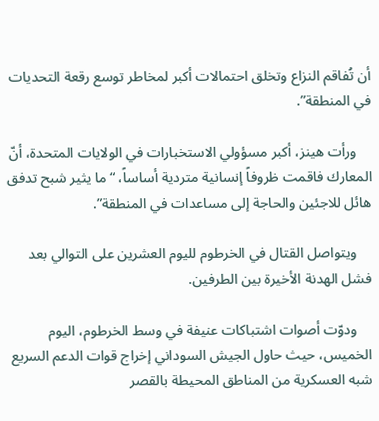أن تُفاقم النزاع وتخلق احتمالات أكبر لمخاطر توسع رقعة التحديات في المنطقة”.

    ورأت هينز، أكبر مسؤولي الاستخبارات في الولايات المتحدة، أنّ المعارك فاقمت ظروفاً إنسانية متردية أساساً، “ما يثير شبح تدفق هائل للاجئين والحاجة إلى مساعدات في المنطقة”.

    ويتواصل القتال في الخرطوم لليوم العشرين على التوالي بعد فشل الهدنة الأخيرة بين الطرفين.

    ودوّت أصوات اشتباكات عنيفة في وسط الخرطوم، اليوم الخميس، حيث حاول الجيش السوداني إخراج قوات الدعم السريع شبه العسكرية من المناطق المحيطة بالقصر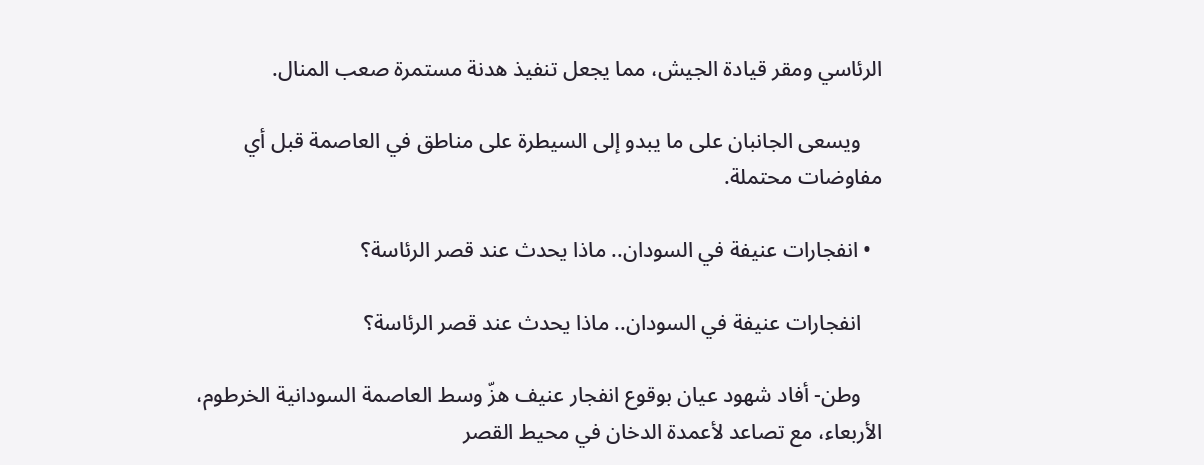الرئاسي ومقر قيادة الجيش، مما يجعل تنفيذ هدنة مستمرة صعب المنال.

    ويسعى الجانبان على ما يبدو إلى السيطرة على مناطق في العاصمة قبل أي مفاوضات محتملة.

  • انفجارات عنيفة في السودان.. ماذا يحدث عند قصر الرئاسة؟

    انفجارات عنيفة في السودان.. ماذا يحدث عند قصر الرئاسة؟

    وطن- أفاد شهود عيان بوقوع انفجار عنيف هزّ وسط العاصمة السودانية الخرطوم، الأربعاء، مع تصاعد لأعمدة الدخان في محيط القصر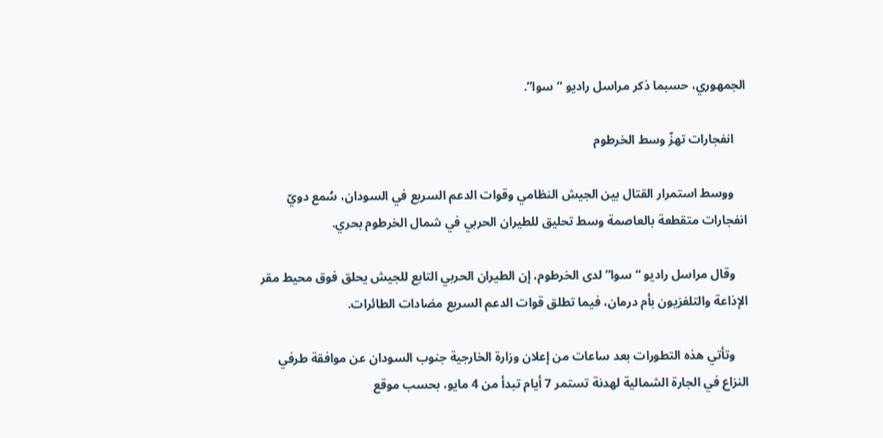الجمهوري، حسبما ذكر مراسل راديو “سوا”.

    انفجارات تهزّ وسط الخرطوم

    ووسط استمرار القتال بين الجيش النظامي وقوات الدعم السريع في السودان، سُمع دويّ انفجارات متقطعة بالعاصمة وسط تحليق للطيران الحربي في شمال الخرطوم بحري.

    وقال مراسل راديو “سوا” لدى الخرطوم، إن الطيران الحربي التابع للجيش يحلق فوق محيط مقر الإذاعة والتلفزيون بأم درمان، فيما تطلق قوات الدعم السريع مضادات الطائرات.

    وتأتي هذه التطورات بعد ساعات من إعلان وزارة الخارجية جنوب السودان عن موافقة طرفي النزاع في الجارة الشمالية لهدنة تستمر 7 أيام تبدأ من 4 مايو، بحسب موقع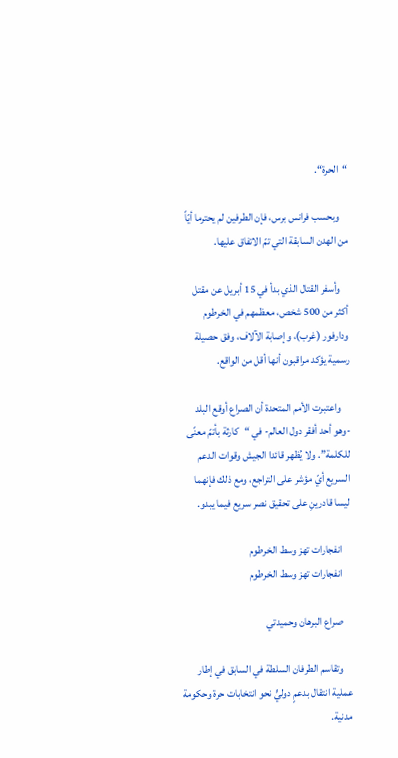“الحرة“.

    وبحسب فرانس برس، فإن الطرفين لم يحترما أيّاً من الهدن السابقة التي تمّ الاتفاق عليها.

    وأسفر القتال الذي بدأ في 15 أبريل عن مقتل أكثر من 500 شخص، معظمهم في الخرطوم ودارفور (غرب)، وإصابة الآلاف، وفق حصيلة رسمية يؤكد مراقبون أنها أقل من الواقع.

    واعتبرت الأمم المتحدة أن الصراع أوقع البلد -وهو أحد أفقر دول العالم- في “كارثة بأتمّ معنًى للكلمة”. ولا يُظهر قائدا الجيش وقوات الدعم السريع أيّ مؤشر على التراجع، ومع ذلك فإنهما ليسا قادرينِ على تحقيق نصر سريع فيما يبدو.

    انفجارات تهز وسط الخرطوم
    انفجارات تهز وسط الخرطوم

    صراع البرهان وحميدتي

    وتقاسم الطرفان السلطة في السابق في إطار عملية انتقال بدعمٍ دوليٍّ نحو انتخابات حرة وحكومة مدنية.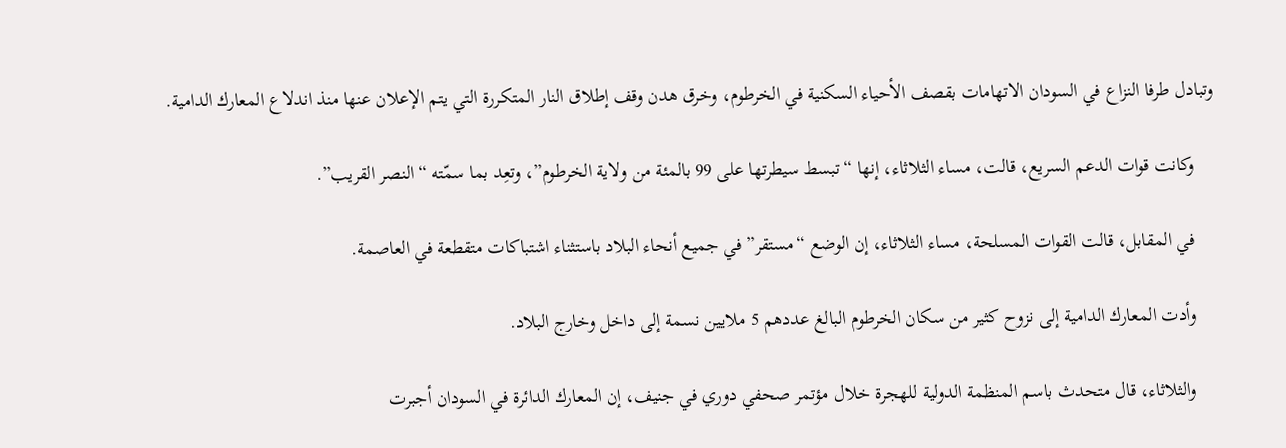وتبادل طرفا النزاع في السودان الاتهامات بقصف الأحياء السكنية في الخرطوم، وخرق هدن وقف إطلاق النار المتكررة التي يتم الإعلان عنها منذ اندلاع المعارك الدامية.

    وكانت قوات الدعم السريع، قالت، مساء الثلاثاء، إنها “تبسط سيطرتها على 99 بالمئة من ولاية الخرطوم”، وتعِد بما سمّته “النصر القريب”.

    في المقابل، قالت القوات المسلحة، مساء الثلاثاء، إن الوضع “مستقر” في جميع أنحاء البلاد باستثناء اشتباكات متقطعة في العاصمة.

    وأدت المعارك الدامية إلى نزوح كثير من سكان الخرطوم البالغ عددهم 5 ملايين نسمة إلى داخل وخارج البلاد.

    والثلاثاء، قال متحدث باسم المنظمة الدولية للهجرة خلال مؤتمر صحفي دوري في جنيف، إن المعارك الدائرة في السودان أجبرت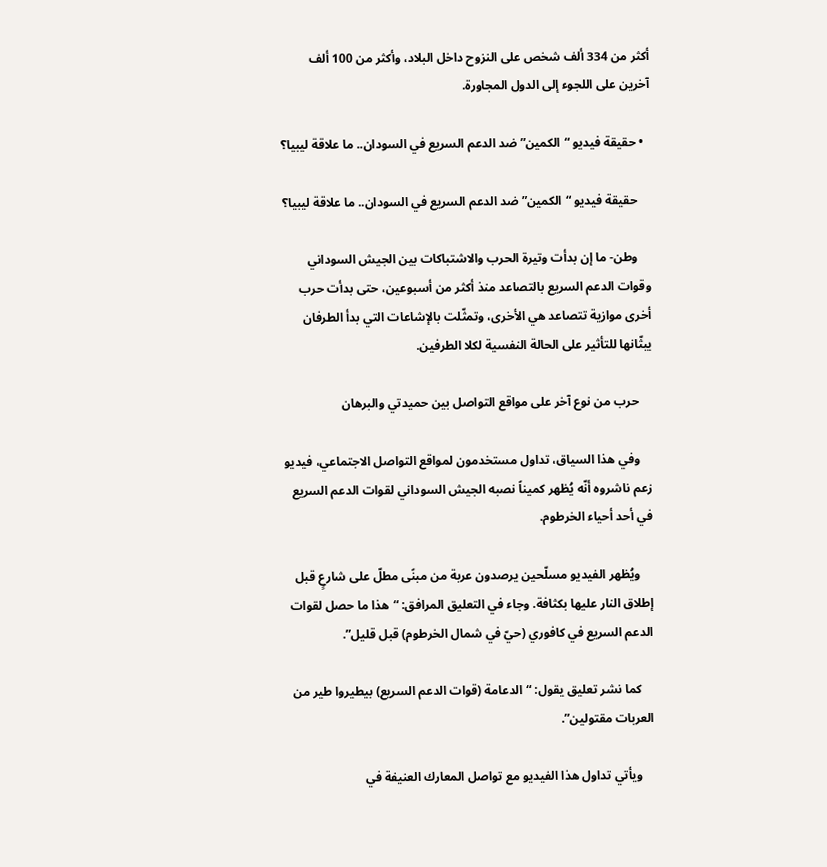أكثر من 334 ألف شخص على النزوح داخل البلاد، وأكثر من 100 ألف آخرين على اللجوء إلى الدول المجاورة.

  • حقيقة فيديو “الكمين” ضد الدعم السريع في السودان.. ما علاقة ليبيا؟

    حقيقة فيديو “الكمين” ضد الدعم السريع في السودان.. ما علاقة ليبيا؟

    وطن- ما إن بدأت وتيرة الحرب والاشتباكات بين الجيش السوداني وقوات الدعم السريع بالتصاعد منذ أكثر من أسبوعين، حتى بدأت حرب أخرى موازية تتصاعد هي الأخرى، وتمثّلت بالإشاعات التي بدأ الطرفان يبثّانها للتأثير على الحالة النفسية لكلا الطرفين.

    حرب من نوع آخر على مواقع التواصل بين حميدتي والبرهان

    وفي هذا السياق، تداول مستخدمون لمواقع التواصل الاجتماعي، فيديو زعم ناشروه أنّه يُظهر كميناً نصبه الجيش السوداني لقوات الدعم السريع في أحد أحياء الخرطوم.

    ويُظهر الفيديو مسلّحين يرصدون عربة من مبنًى مطلّ على شارعٍ قبل إطلاق النار عليها بكثافة. وجاء في التعليق المرافق: “هذا ما حصل لقوات الدعم السريع في كافوري (حيّ في شمال الخرطوم) قبل قليل”.

    كما نشر تعليق يقول: “الدعامة (قوات الدعم السريع) بيطيروا طير من العربات مقتولين”.

    ويأتي تداول هذا الفيديو مع تواصل المعارك العنيفة في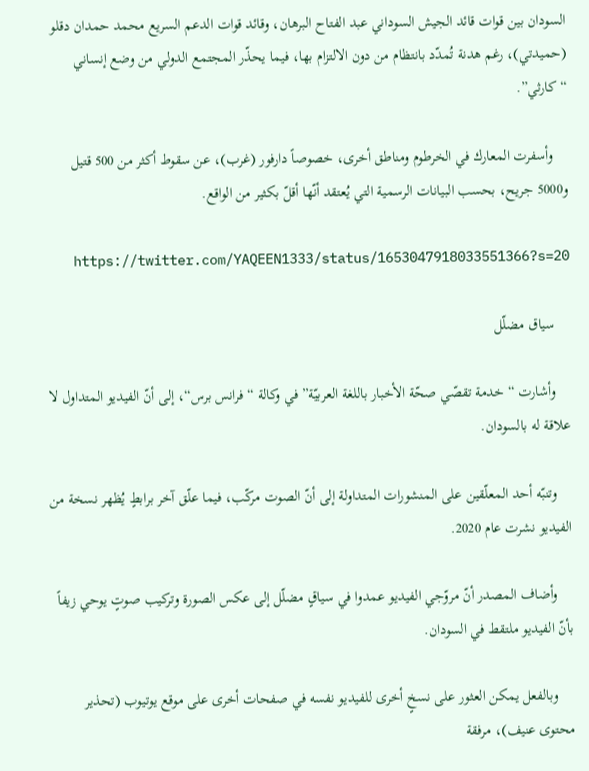السودان بين قوات قائد الجيش السوداني عبد الفتاح البرهان، وقائد قوات الدعم السريع محمد حمدان دقلو (حميدتي)، رغم هدنة تُمدّد بانتظام من دون الالتزام بها، فيما يحذّر المجتمع الدولي من وضع إنساني “كارثي”.

    وأسفرت المعارك في الخرطوم ومناطق أخرى، خصوصاً دارفور (غرب)، عن سقوط أكثر من 500 قتيل و5000 جريح، بحسب البيانات الرسمية التي يُعتقد أنّها أقلّ بكثير من الواقع.

    https://twitter.com/YAQEEN1333/status/1653047918033551366?s=20

    سياق مضلّل

    وأشارت “خدمة تقصّي صحّة الأخبار باللغة العربيّة” في وكالة “فرانس برس“، إلى أنّ الفيديو المتداول لا علاقة له بالسودان.

    وتنبّه أحد المعلّقين على المنشورات المتداولة إلى أنّ الصوت مركّب، فيما علّق آخر برابطٍ يُظهر نسخة من الفيديو نشرت عام 2020.

    وأضاف المصدر أنّ مروّجي الفيديو عمدوا في سياقٍ مضلّل إلى عكس الصورة وتركيب صوتٍ يوحي زيفاً بأنّ الفيديو ملتقط في السودان.

    وبالفعل يمكن العثور على نسخٍ أخرى للفيديو نفسه في صفحات أخرى على موقع يوتيوب (تحذير محتوى عنيف)، مرفقة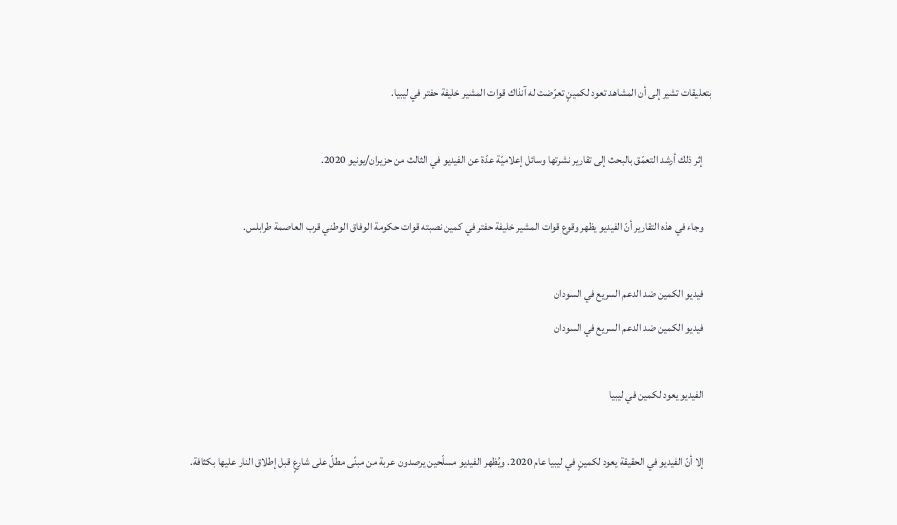بتعليقات تشير إلى أن المشاهد تعود لكمينٍ تعرّضت له آنذاك قوات المشير خليفة حفتر في ليبيا.

    إثر ذلك أرشد التعمّق بالبحث إلى تقارير نشرتها وسائل إعلاميّة عدّة عن الفيديو في الثالث من حزيران/يونيو 2020.

    وجاء في هذه التقارير أنّ الفيديو يظهر وقوع قوات المشير خليفة حفتر في كمين نصبته قوات حكومة الوفاق الوطني قرب العاصمة طرابلس.

    فيديو الكمين ضد الدعم السريع في السودان
    فيديو الكمين ضد الدعم السريع في السودان

    الفيديو يعود لكمين في ليبيا

    إلا أنّ الفيديو في الحقيقة يعود لكمينٍ في ليبيا عام 2020. ويُظهر الفيديو مسلّحين يرصدون عربة من مبنًى مطلّ على شارعٍ قبل إطلاق النار عليها بكثافة.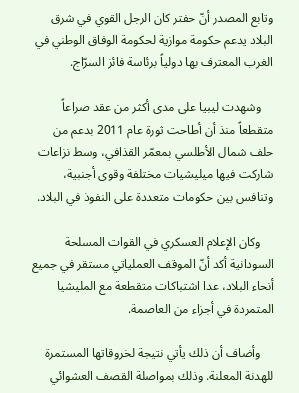وتابع المصدر أنّ حفتر كان الرجل القوي في شرق البلاد يدعم حكومة موازية لحكومة الوفاق الوطني في الغرب المعترف بها دولياً برئاسة فائز السرّاج.

    وشهدت ليبيا على مدى أكثر من عقد صراعاً متقطعاً منذ أن أطاحت ثورة عام 2011 بدعم من حلف شمال الأطلسي بمعمّر القذافي، وسط نزاعات شاركت فيها ميليشيات مختلفة وقوى أجنبية، وتنافس بين حكومات متعددة على النفوذ في البلاد.

    وكان الإعلام العسكري في القوات المسلحة السودانية أكد أنّ الموقف العملياتي مستقر في جميع أنحاء البلاد، عدا اشتباكات متقطعة مع المليشيا المتمردة في أجزاء من العاصمة.

    وأضاف أن ذلك يأتي نتيجة لخروقاتها المستمرة للهدنة المعلنة. وذلك بمواصلة القصف العشوائي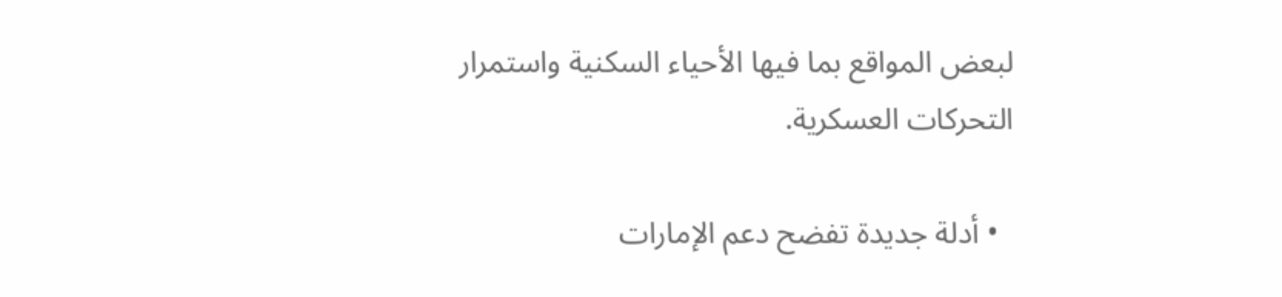لبعض المواقع بما فيها الأحياء السكنية واستمرار التحركات العسكرية.

  • أدلة جديدة تفضح دعم الإمارات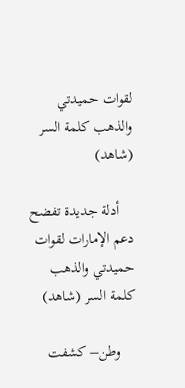لقوات حميدتي والذهب كلمة السر (شاهد)

    أدلة جديدة تفضح دعم الإمارات لقوات حميدتي والذهب كلمة السر (شاهد)

    وطن– كشفت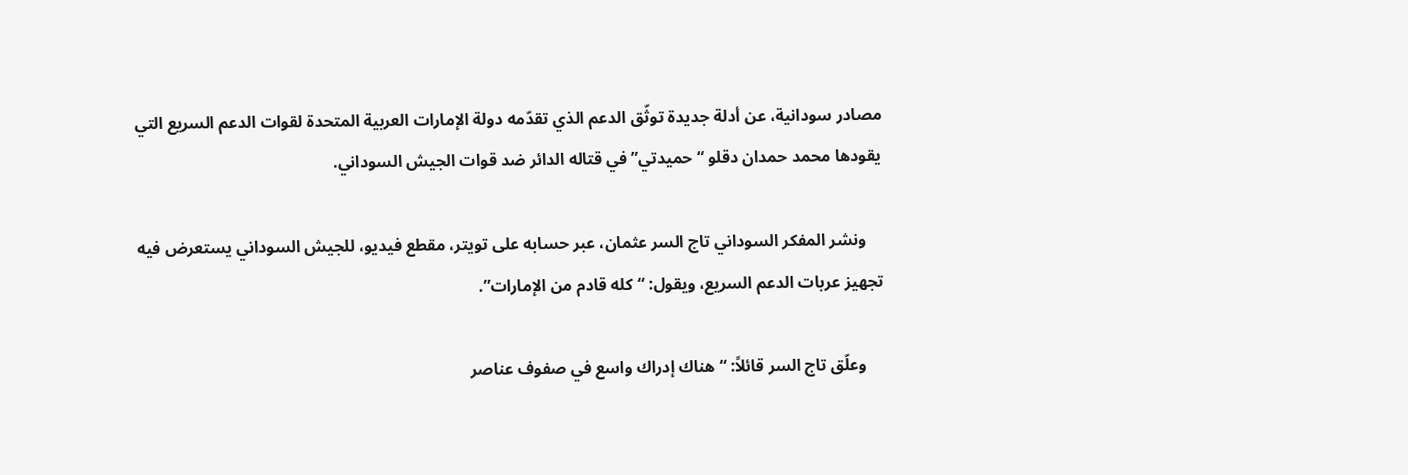مصادر سودانية، عن أدلة جديدة توثّق الدعم الذي تقدّمه دولة الإمارات العربية المتحدة لقوات الدعم السريع التي يقودها محمد حمدان دقلو “حميدتي” في قتاله الدائر ضد قوات الجيش السوداني.

    ونشر المفكر السوداني تاج السر عثمان، عبر حسابه على تويتر، مقطع فيديو، للجيش السوداني يستعرض فيه تجهيز عربات الدعم السريع، ويقول: “كله قادم من الإمارات”.

    وعلّق تاج السر قائلاً: “هناك إدراك واسع في صفوف عناصر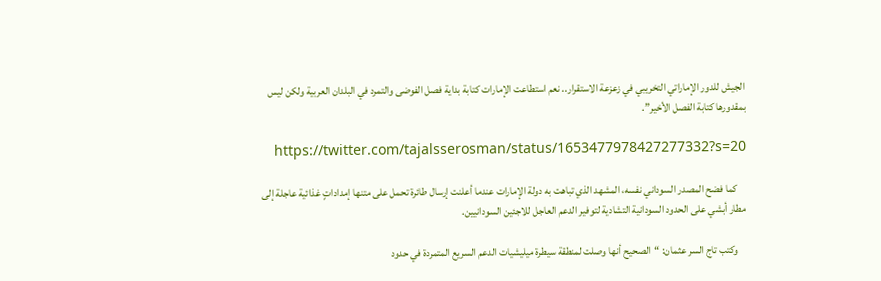الجيش للدور الإماراتي التخريبي في زعزعة الاستقرار.. نعم استطاعت الإمارات كتابة بداية فصل الفوضى والتمرد في البلدان العربية ولكن ليس بمقدورها كتابة الفصل الأخير”.

    https://twitter.com/tajalsserosman/status/1653477978427277332?s=20

    كما فضح المصدر السوداني نفسه، المشهد الذي تباهت به دولة الإمارات عندما أعلنت إرسال طائرة تحمل على متنها إمداداتٍ غذائية عاجلة إلى مطار أبشي على الحدود السودانية التشادية لتوفير الدعم العاجل للاجئين السودانيين.

    وكتب تاج السر عثمان: “الصحيح أنها وصلت لمنطقة سيطرة ميليشيات الدعم السريع المتمردة في حدود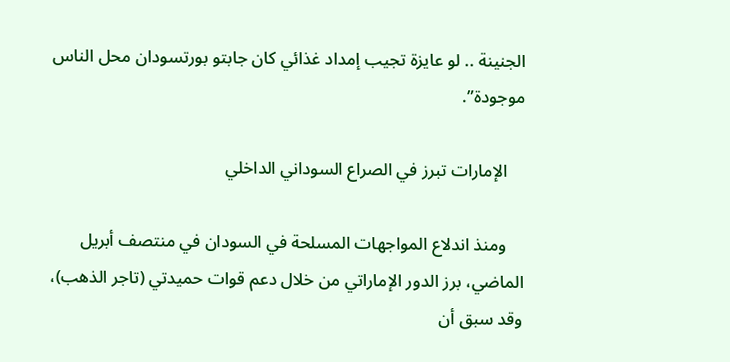الجنينة .. لو عايزة تجيب إمداد غذائي كان جابتو بورتسودان محل الناس موجودة”.

    الإمارات تبرز في الصراع السوداني الداخلي

    ومنذ اندلاع المواجهات المسلحة في السودان في منتصف أبريل الماضي، برز الدور الإماراتي من خلال دعم قوات حميدتي (تاجر الذهب)، وقد سبق أن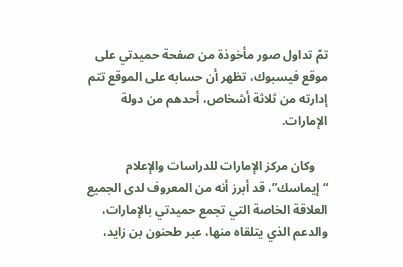تمّ تداول صور مأخوذة من صفحة حميدتي على موقع فيسبوك، تظهر أن حسابه على الموقع تتم إدارته من ثلاثة أشخاص، أحدهم من دولة الإمارات.

    وكان مركز الإمارات للدراسات والإعلام “إيماسك”، قد أبرز أنه من المعروف لدى الجميع العلاقة الخاصة التي تجمع حميدتي بالإمارات، والدعم الذي يتلقاه منها، عبر طحنون بن زايد،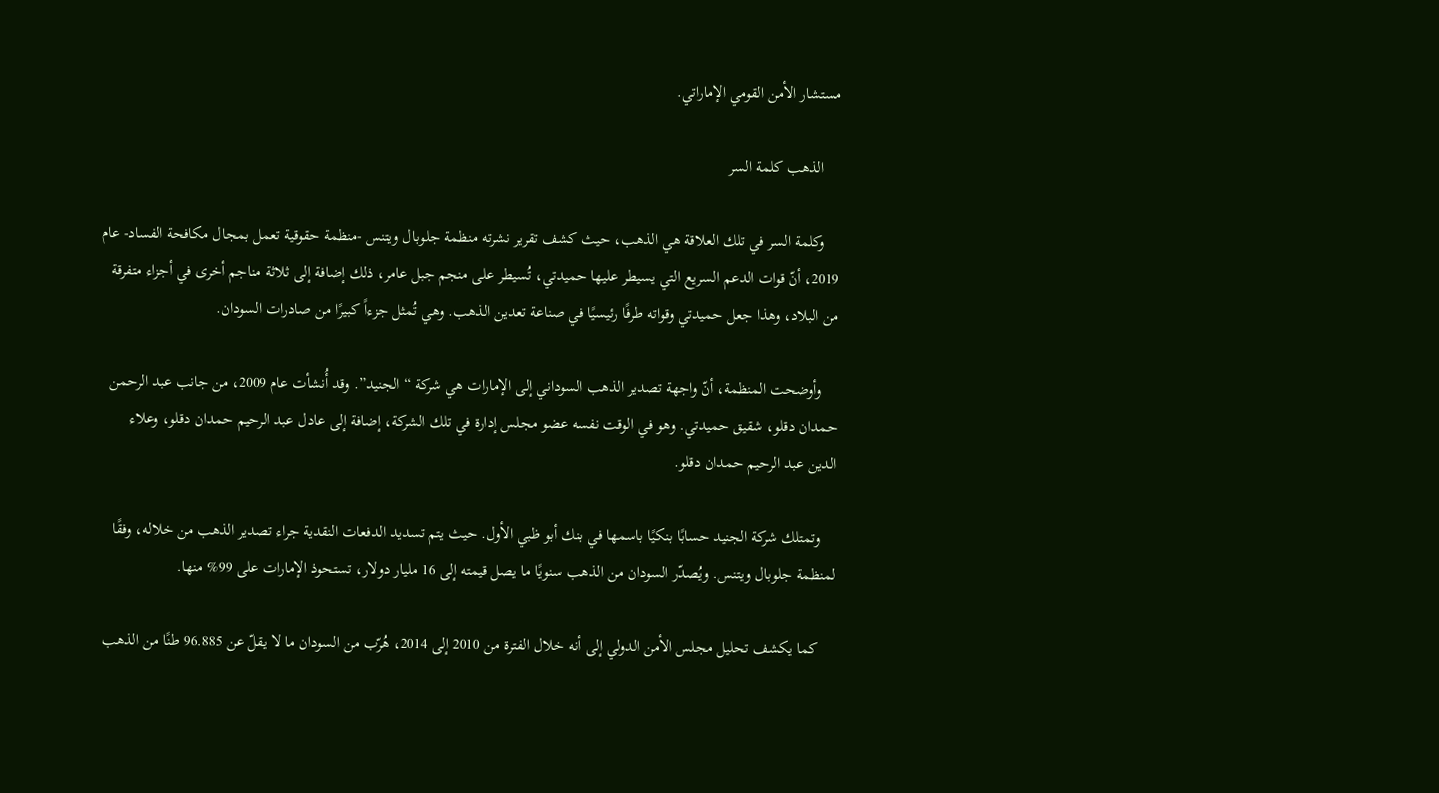مستشار الأمن القومي الإماراتي.

    الذهب كلمة السر

    وكلمة السر في تلك العلاقة هي الذهب، حيث كشف تقرير نشرته منظمة جلوبال ويتنس -منظمة حقوقية تعمل بمجال مكافحة الفساد- عام 2019، أنّ قوات الدعم السريع التي يسيطر عليها حميدتي، تُسيطر على منجم جبل عامر، ذلك إضافة إلى ثلاثة مناجم أخرى في أجزاء متفرقة من البلاد، وهذا جعل حميدتي وقواته طرفًا رئيسيًا في صناعة تعدين الذهب. وهي تُمثل جزءاً كبيرًا من صادرات السودان.

    وأوضحت المنظمة، أنّ واجهة تصدير الذهب السوداني إلى الإمارات هي شركة “الجنيد”. وقد أُنشأت عام 2009، من جانب عبد الرحمن حمدان دقلو، شقيق حميدتي. وهو في الوقت نفسه عضو مجلس إدارة في تلك الشركة، إضافة إلى عادل عبد الرحيم حمدان دقلو، وعلاء الدين عبد الرحيم حمدان دقلو.

    وتمتلك شركة الجنيد حسابًا بنكيًا باسمها في بنك أبو ظبي الأول. حيث يتم تسديد الدفعات النقدية جراء تصدير الذهب من خلاله، وفقًا لمنظمة جلوبال ويتنس. ويُصدّر السودان من الذهب سنويًا ما يصل قيمته إلى 16 مليار دولار، تستحوذ الإمارات على 99% منها.

    كما يكشف تحليل مجلس الأمن الدولي إلى أنه خلال الفترة من 2010 إلى 2014، هُرّب من السودان ما لا يقلّ عن 96.885 طنًا من الذهب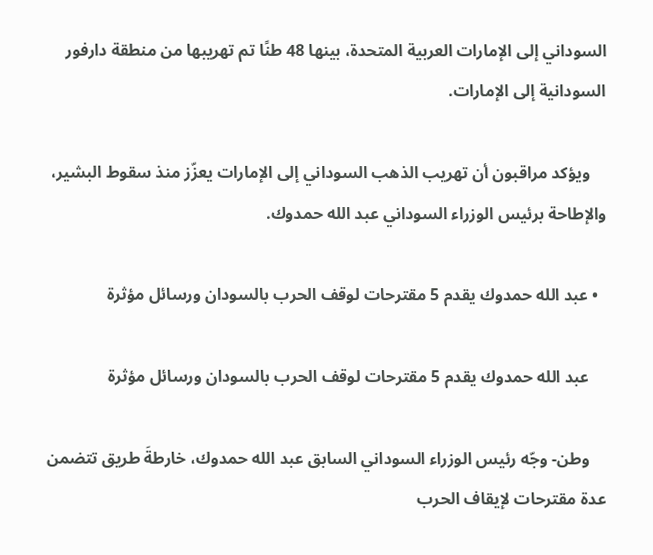السوداني إلى الإمارات العربية المتحدة، بينها 48 طنًا تم تهريبها من منطقة دارفور السودانية إلى الإمارات.

    ويؤكد مراقبون أن تهريب الذهب السوداني إلى الإمارات يعزّز منذ سقوط البشير، والإطاحة برئيس الوزراء السوداني عبد الله حمدوك.

  • عبد الله حمدوك يقدم 5 مقترحات لوقف الحرب بالسودان ورسائل مؤثرة

    عبد الله حمدوك يقدم 5 مقترحات لوقف الحرب بالسودان ورسائل مؤثرة

    وطن- وجّه رئيس الوزراء السوداني السابق عبد الله حمدوك، خارطةَ طريق تتضمن عدة مقترحات لإيقاف الحرب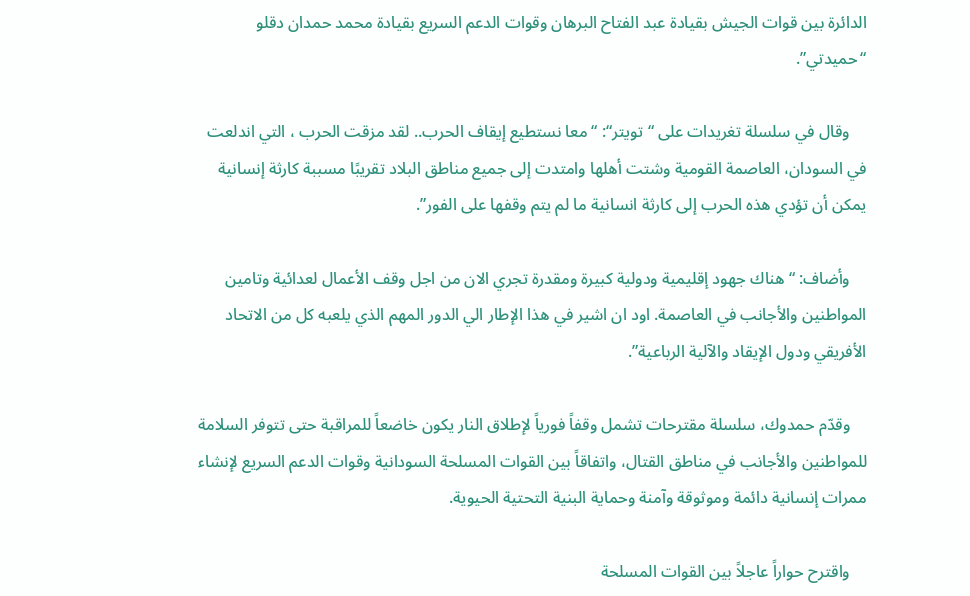الدائرة بين قوات الجيش بقيادة عبد الفتاح البرهان وقوات الدعم السريع بقيادة محمد حمدان دقلو “حميدتي”.

    وقال في سلسلة تغريدات على “تويتر“: “معا نستطيع إيقاف الحرب.. لقد مزقت الحرب ، التي اندلعت في السودان، العاصمة القومية وشتت أهلها وامتدت إلى جميع مناطق البلاد تقريبًا مسببة كارثة إنسانية يمكن أن تؤدي هذه الحرب إلى كارثة انسانية ما لم يتم وقفها على الفور”.

    وأضاف: “هناك جهود إقليمية ودولية كبيرة ومقدرة تجري الان من اجل وقف الأعمال لعدائية وتامين المواطنين والأجانب في العاصمة. اود ان اشير في هذا الإطار الي الدور المهم الذي يلعبه كل من الاتحاد الأفريقي ودول الإيقاد والآلية الرباعية”.

    وقدّم حمدوك، سلسلة مقترحات تشمل وقفاً فورياً لإطلاق النار يكون خاضعاً للمراقبة حتى تتوفر السلامة للمواطنين والأجانب في مناطق القتال، واتفاقاً بين القوات المسلحة السودانية وقوات الدعم السريع لإنشاء ممرات إنسانية دائمة وموثوقة وآمنة وحماية البنية التحتية الحيوية.

    واقترح حواراً عاجلاً بين القوات المسلحة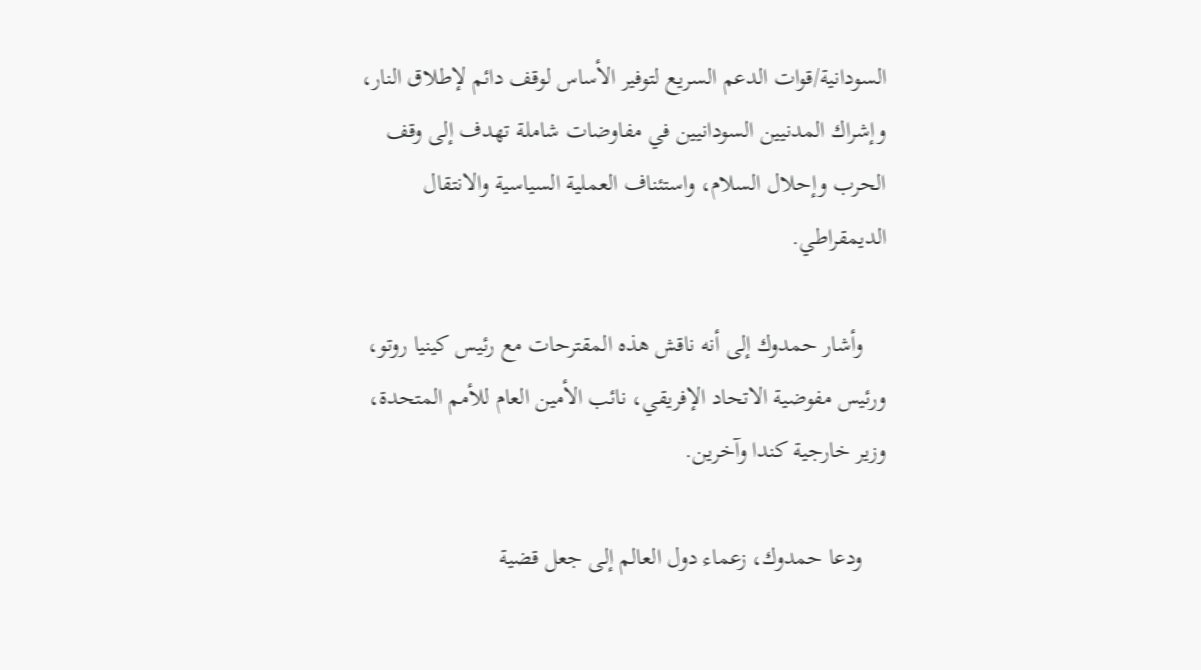السودانية/قوات الدعم السريع لتوفير الأساس لوقف دائم لإطلاق النار، وإشراك المدنيين السودانيين في مفاوضات شاملة تهدف إلى وقف الحرب وإحلال السلام، واستئناف العملية السياسية والانتقال الديمقراطي.

    وأشار حمدوك إلى أنه ناقش هذه المقترحات مع رئيس كينيا روتو، ورئيس مفوضية الاتحاد الإفريقي، نائب الأمين العام للأمم المتحدة، وزير خارجية كندا وآخرين.

    ودعا حمدوك، زعماء دول العالم إلى جعل قضية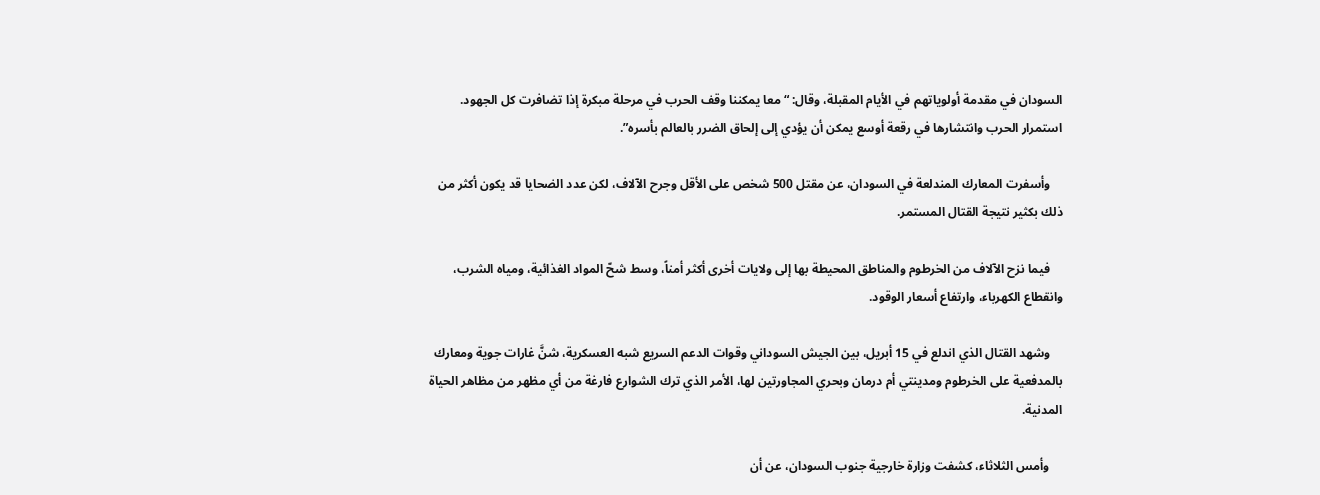السودان في مقدمة أولوياتهم في الأيام المقبلة، وقال: “معا يمكننا وقف الحرب في مرحلة مبكرة إذا تضافرت كل الجهود. استمرار الحرب وانتشارها في رقعة أوسع يمكن أن يؤدي إلى إلحاق الضرر بالعالم بأسره”.

    وأسفرت المعارك المندلعة في السودان، عن مقتل 500 شخص على الأقل وجرح الآلاف، لكن عدد الضحايا قد يكون أكثر من ذلك بكثير نتيجة القتال المستمر.

    فيما نزح الآلاف من الخرطوم والمناطق المحيطة بها إلى ولايات أخرى أكثر أمناً، وسط شحّ المواد الغذائية، ومياه الشرب، وانقطاع الكهرباء، وارتفاع أسعار الوقود.

    وشهد القتال الذي اندلع في 15 أبريل، بين الجيش السوداني وقوات الدعم السريع شبه العسكرية، شنَّ غارات جوية ومعارك بالمدفعية على الخرطوم ومدينتي أم درمان وبحري المجاورتين لها، الأمر الذي ترك الشوارع فارغة من أي مظهر من مظاهر الحياة المدنية.

    وأمس الثلاثاء، كشفت وزارة خارجية جنوب السودان، عن أن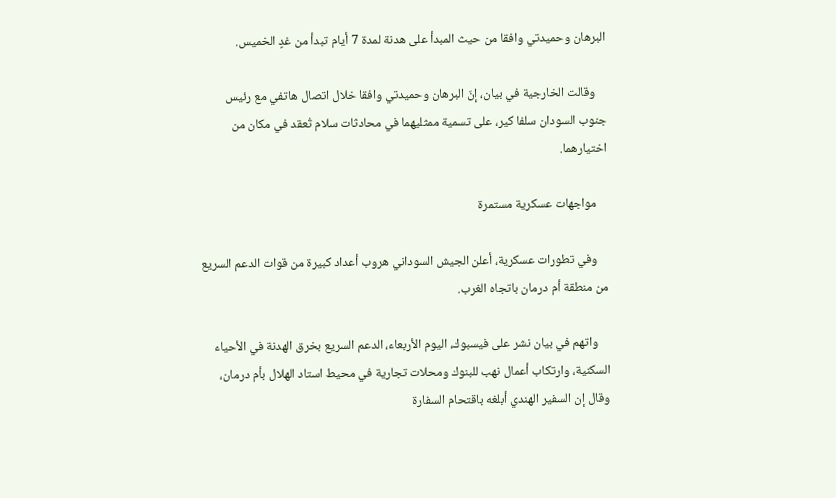البرهان وحميدتي وافقا من حيث المبدأ على هدنة لمدة 7 أيام تبدأ من غدٍ الخميس.

    وقالت الخارجية في بيان، إنّ البرهان وحميدتي وافقا خلال اتصال هاتفي مع رئيس جنوب السودان سلفا كير، على تسمية ممثليهما في محادثات سلام تُعقد في مكان من اختيارهما.

    مواجهات عسكرية مستمرة

    وفي تطورات عسكرية، أعلن الجيش السوداني هروب أعداد كبيرة من قوات الدعم السريع من منطقة أم درمان باتجاه الغرب.

    واتهم في بيان نشر على فيسبوك، اليوم الأربعاء، الدعم السريع بخرق الهدنة في الأحياء السكنية، وارتكاب أعمال نهب للبنوك ومحلات تجارية في محيط استاد الهلال بأم درمان، وقال إن السفير الهندي أبلغه باقتحام السفارة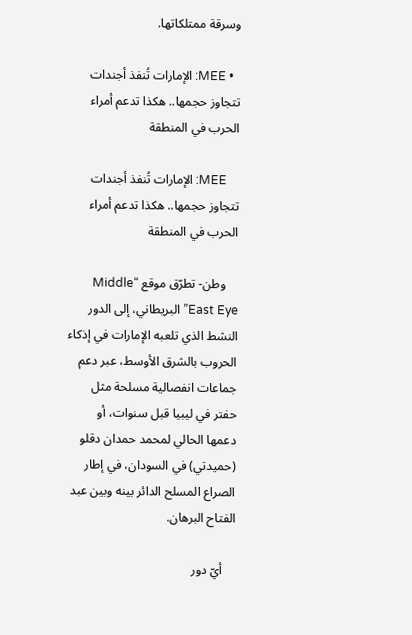وسرقة ممتلكاتها.

  • MEE: الإمارات تُنفذ أجندات تتجاوز حجمها.. هكذا تدعم أمراء الحرب في المنطقة

    MEE: الإمارات تُنفذ أجندات تتجاوز حجمها.. هكذا تدعم أمراء الحرب في المنطقة

    وطن- تطرّق موقع “Middle East Eye” البريطاني، إلى الدور النشط الذي تلعبه الإمارات في إذكاء الحروب بالشرق الأوسط، عبر دعم جماعات انفصالية مسلحة مثل حفتر في ليبيا قبل سنوات، أو دعمها الحالي لمحمد حمدان دقلو (حميدتي) في السودان، في إطار الصراع المسلح الدائر بينه وبين عبد الفتاح البرهان.

    أيّ دور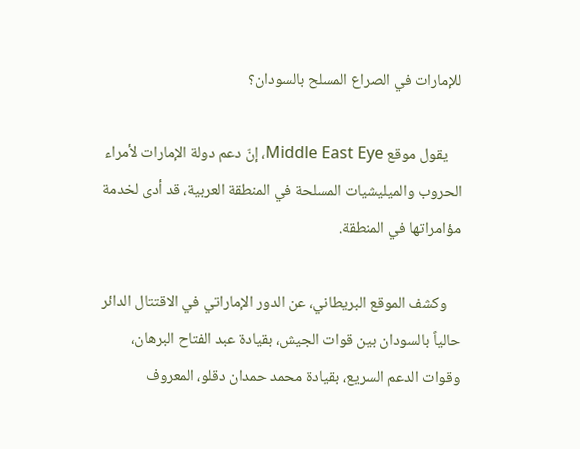للإمارات في الصراع المسلح بالسودان؟

    يقول موقع Middle East Eye، إنّ دعم دولة الإمارات لأمراء الحروب والميليشيات المسلحة في المنطقة العربية، قد أدى لخدمة مؤامراتها في المنطقة.

    وكشف الموقع البريطاني، عن الدور الإماراتي في الاقتتال الدائر حالياً بالسودان بين قوات الجيش، بقيادة عبد الفتاح البرهان، وقوات الدعم السريع، بقيادة محمد حمدان دقلو، المعروف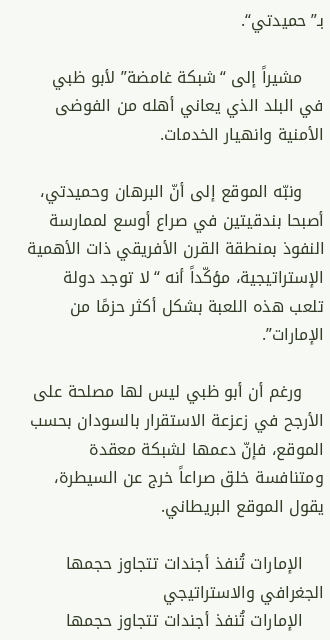بـ”حميدتي“.

    مشيراً إلى “شبكة غامضة” لأبو ظبي في البلد الذي يعاني أهله من الفوضى الأمنية وانهيار الخدمات.

    ونبّه الموقع إلى أنّ البرهان وحميدتي، أصبحا بندقيتين في صراع أوسع لممارسة النفوذ بمنطقة القرن الأفريقي ذات الأهمية الإستراتيجية، مؤكّداً أنه “لا توجد دولة تلعب هذه اللعبة بشكل أكثر حزمًا من الإمارات”.

    ورغم أن أبو ظبي ليس لها مصلحة على الأرجح في زعزعة الاستقرار بالسودان بحسب الموقع، فإنّ دعمها لشبكة معقدة ومتنافسة خلق صراعاً خرج عن السيطرة، يقول الموقع البريطاني.

    الإمارات تُنفذ أجندات تتجاوز حجمها الجغرافي والاستراتيجي
    الإمارات تُنفذ أجندات تتجاوز حجمها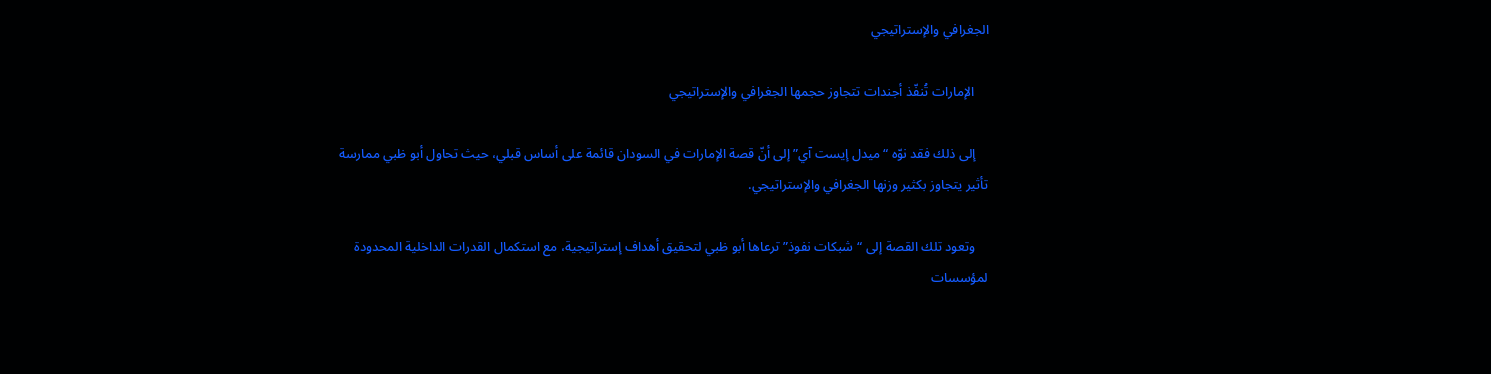الجغرافي والإستراتيجي

    الإمارات تُنفّذ أجندات تتجاوز حجمها الجغرافي والإستراتيجي

    إلى ذلك فقد نوّه “ميدل إيست آي” إلى أنّ قصة الإمارات في السودان قائمة على أساس قبلي، حيث تحاول أبو ظبي ممارسة تأثير يتجاوز بكثير وزنها الجغرافي والإستراتيجي.

    وتعود تلك القصة إلى “شبكات نفوذ” ترعاها أبو ظبي لتحقيق أهداف إستراتيجية، مع استكمال القدرات الداخلية المحدودة لمؤسسات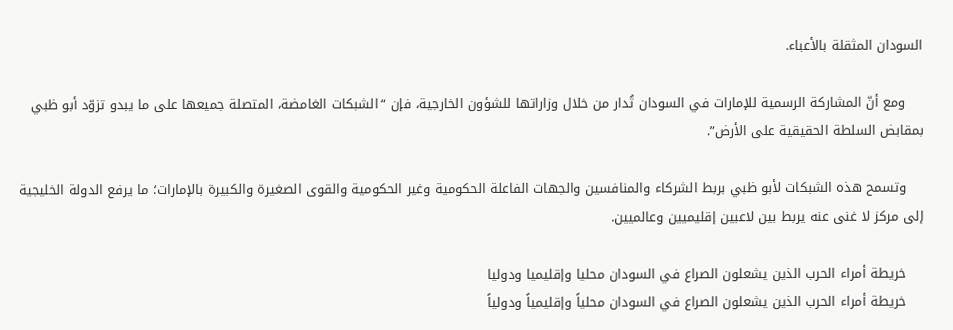السودان المثقلة بالأعباء.

    ومع أنّ المشاركة الرسمية للإمارات في السودان تُدار من خلال وزاراتها للشؤون الخارجية، فإن “الشبكات الغامضة، المتصلة جميعها على ما يبدو تزوّد أبو ظبي بمقابض السلطة الحقيقية على الأرض”.

    وتسمح هذه الشبكات لأبو ظبي بربط الشركاء والمنافسين والجهات الفاعلة الحكومية وغير الحكومية والقوى الصغيرة والكبيرة بالإمارات؛ ما يرفع الدولة الخليجية إلى مركز لا غنى عنه يربط بين لاعبين إقليميين وعالميين.

    خريطة أمراء الحرب الذين يشعلون الصراع في السودان محليا وإقليميا ودوليا
    خريطة أمراء الحرب الذين يشعلون الصراع في السودان محلياً وإقليمياً ودولياً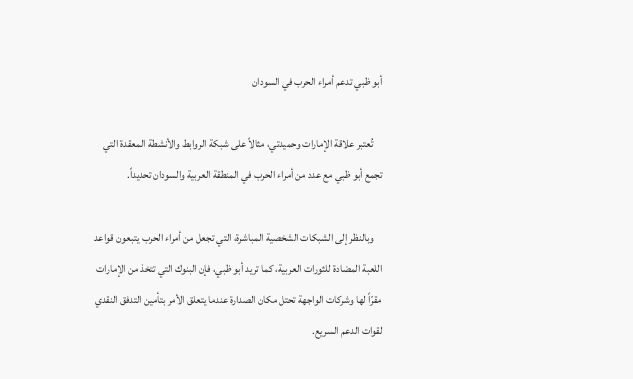أبو ظبي تدعم أمراء الحرب في السودان

    تُعتبر علاقة الإمارات وحميدتي، مثالاً على شبكة الروابط والأنشطة المعقدة التي تجمع أبو ظبي مع عدد من أمراء الحرب في المنطقة العربية والسودان تحديداً.

    وبالنظر إلى الشبكات الشخصية المباشرة، التي تجعل من أمراء الحرب يتبعون قواعد اللعبة المضادة للثورات العربية، كما تريد أبو ظبي، فإن البنوك التي تتخذ من الإمارات مقرّاً لها وشركات الواجهة تحتل مكان الصدارة عندما يتعلق الأمر بتأمين التدفق النقدي لقوات الدعم السريع.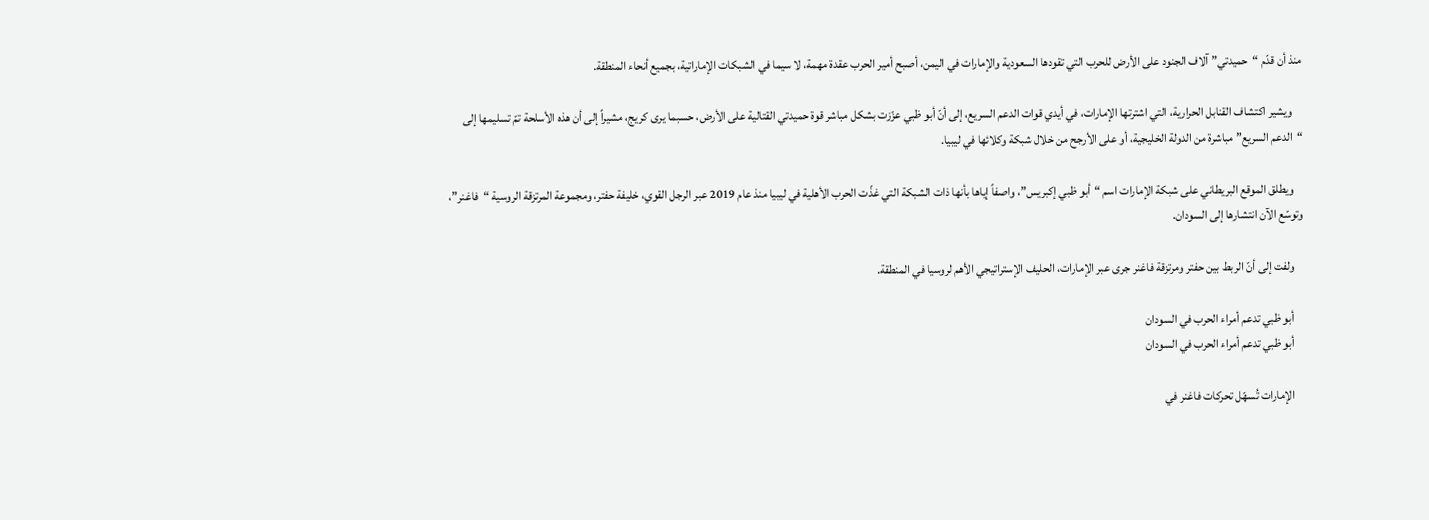منذ أن قدّم “حميدتي” آلاف الجنود على الأرض للحرب التي تقودها السعودية والإمارات في اليمن، أصبح أمير الحرب عقدة مهمة، لا سيما في الشبكات الإماراتية، بجميع أنحاء المنطقة.

    ويشير اكتشاف القنابل الحرارية، التي اشترتها الإمارات، في أيدي قوات الدعم السريع، إلى أنّ أبو ظبي عزّزت بشكل مباشر قوة حميدتي القتالية على الأرض، حسبما يرى كريج، مشيراً إلى أن هذه الأسلحة تمّ تسليمها إلى “الدعم السريع” مباشرة من الدولة الخليجية، أو على الأرجح من خلال شبكة وكلائها في ليبيا.

    ويطلق الموقع البريطاني على شبكة الإمارات اسم “أبو ظبي إكبريس”، واصفاً إياها بأنها ذات الشبكة التي غذّت الحرب الأهلية في ليبيا منذ عام 2019 عبر الرجل القوي، خليفة حفتر، ومجموعة المرتزقة الروسية “فاغنر”، وتوسّع الآن انتشارها إلى السودان.

    ولفت إلى أنّ الربط بين حفتر ومرتزقة فاغنر جرى عبر الإمارات، الحليف الإستراتيجي الأهم لروسيا في المنطقة.

    أبو ظبي تدعم أمراء الحرب في السودان
    أبو ظبي تدعم أمراء الحرب في السودان

    الإمارات تُسهّل تحركات فاغنر في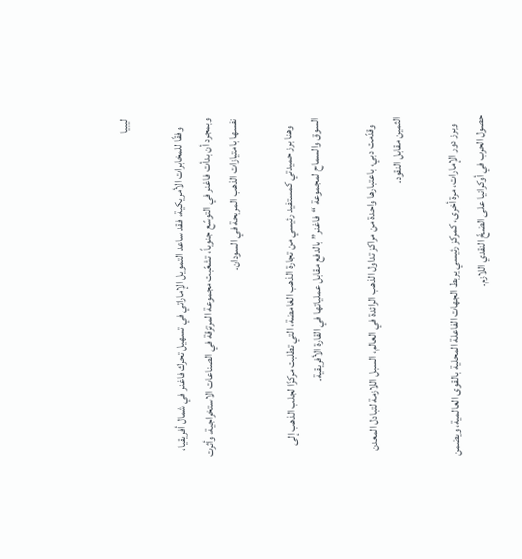ليبيا

    وفقًا للمخابرات الأمريكية، فقد ساعد التمويل الإماراتي في تسهيل تحرك فاغنر في شمال أفريقيا، وبمجرد أن بدأت فاغنر في التوسّع جنوباً، تشعّبت مجموعة المرتزقة في الصناعات الاستخراجية، وأثرت نفسها بامتيازات الذهب المربحة في السودان.

    وهنا برز حميدتي كمستفيد رئيسي من تجارة الذهب الغامضة، التي تطلبت مركزًا لجلب الذهب إلى السوق والسماح لمجموعة “فاغنر” بالدفع مقابل عملياتها في القارة الأفريقية.

    وقدّمت دبي، باعتبارها واحدة من مراكز تداول الذهب الرائدة في العالم، السبل اللازمة لتبادل المعدن الثمين مقابل النقود.

    وبرز دور الإمارات، مرة أخرى، كمركز رئيسي يربط الجهات الفاعلة المحلية بالقوى العالمية، ويضمن حصول الحرب في أوكرانيا على الضخّ النقدي اللازم.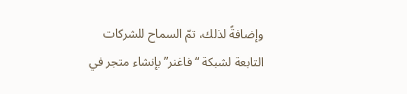وإضافةً لذلك، تمّ السماح للشركات التابعة لشبكة “فاغنر” بإنشاء متجر في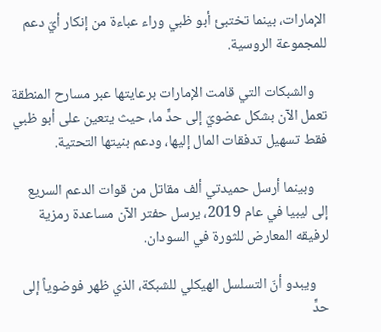الإمارات، بينما تختبئ أبو ظبي وراء عباءة من إنكار أيّ دعم للمجموعة الروسية.

    والشبكات التي قامت الإمارات برعايتها عبر مسارح المنطقة تعمل الآن بشكل عضويّ إلى حدٍّ ما، حيث يتعين على أبو ظبي فقط تسهيل تدفقات المال إليها، ودعم بنيتها التحتية.

    وبينما أرسل حميدتي ألف مقاتل من قوات الدعم السريع إلى ليبيا في عام 2019، يرسل حفتر الآن مساعدة رمزية لرفيقه المعارض للثورة في السودان.

    ويبدو أنّ التسلسل الهيكلي للشبكة، الذي ظهر فوضوياً إلى حدٍّ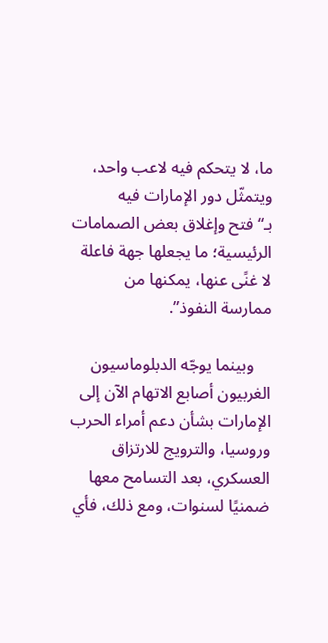ما، لا يتحكم فيه لاعب واحد، ويتمثّل دور الإمارات فيه بـ“فتح وإغلاق بعض الصمامات الرئيسية؛ ما يجعلها جهة فاعلة لا غنًى عنها، يمكنها من ممارسة النفوذ”.

    وبينما يوجّه الدبلوماسيون الغربيون أصابع الاتهام الآن إلى الإمارات بشأن دعم أمراء الحرب وروسيا، والترويج للارتزاق العسكري، بعد التسامح معها ضمنيًا لسنوات، ومع ذلك، فأي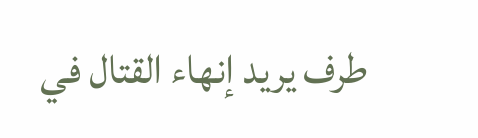طرف يريد إنهاء القتال في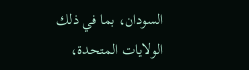السودان، بما في ذلك الولايات المتحدة،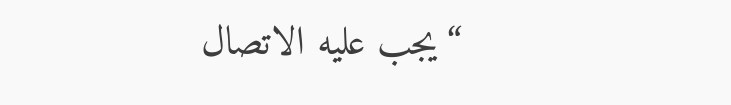“يجب عليه الاتصال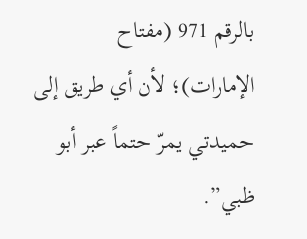بالرقم 971 (مفتاح الإمارات)؛ لأن أي طريق إلى حميدتي يمرّ حتماً عبر أبو ظبي”.